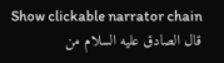Show clickable narrator chain
قال الصادق عليه السلام من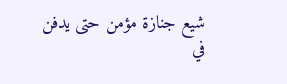شيع جنازة مؤمن حتى يدفن في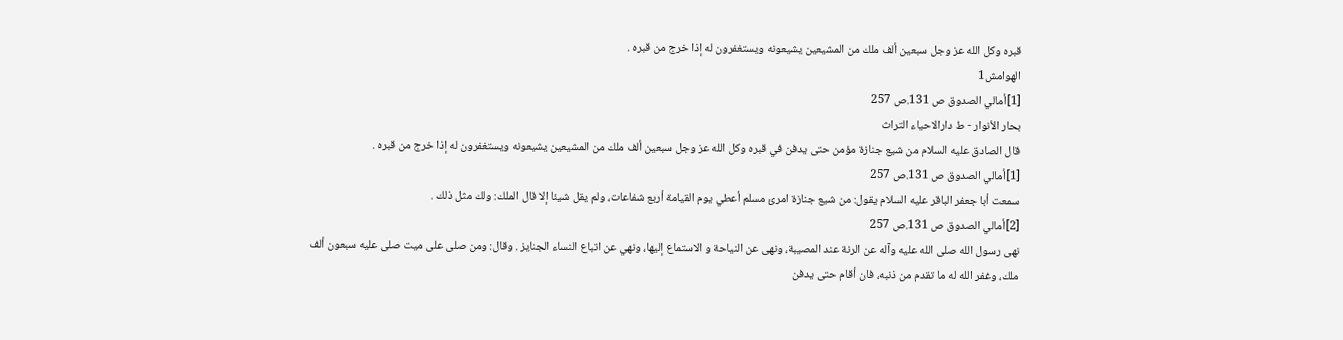قبره وكل الله عز وجل سبعين ألف ملك من المشيعين يشيعونه ويستغفرون له إذا خرج من قبره .
الهوامش1
[1]أمالي الصدوق ص 131.ص 257
بحار الأنوار - ط دارالاحياء التراث
قال الصادق عليه السلام من شيع جنازة مؤمن حتى يدفن في قبره وكل الله عز وجل سبعين ألف ملك من المشيعين يشيعونه ويستغفرون له إذا خرج من قبره .
[1]أمالي الصدوق ص 131.ص 257
سمعت أبا جعفر الباقر عليه السلام يقول: من شيع جنازة امرئ مسلم أعطي يوم القيامة أربع شفاعات، ولم يقل شيئا إلا قال الملك: ولك مثل ذلك .
[2]أمالي الصدوق ص 131.ص 257
نهى رسول الله صلى الله عليه وآله عن الرنة عند المصيبة، ونهى عن النياحة و الاستماع إليها، ونهي عن اتباع النساء الجنايز . وقال: ومن صلى على ميت صلى عليه سبعون ألف ملك، وغفر الله له ما تقدم من ذنبه، فان أقام حتى يدفن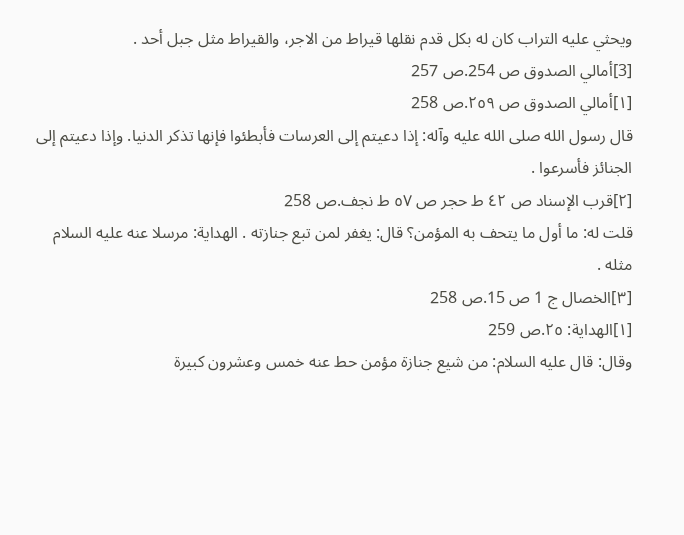ويحثي عليه التراب كان له بكل قدم نقلها قيراط من الاجر، والقيراط مثل جبل أحد .
[3]أمالي الصدوق ص 254.ص 257
[١]أمالي الصدوق ص ٢٥٩.ص 258
قال رسول الله صلى الله عليه وآله: إذا دعيتم إلى العرسات فأبطئوا فإنها تذكر الدنيا. وإذا دعيتم إلى الجنائز فأسرعوا .
[٢]قرب الإسناد ص ٤٢ ط حجر ص ٥٧ ط نجف.ص 258
قلت له: ما أول ما يتحف به المؤمن؟ قال: يغفر لمن تبع جنازته . الهداية: مرسلا عنه عليه السلام مثله .
[٣]الخصال ج 1 ص 15.ص 258
[١]الهداية: ٢٥.ص 259
وقال: قال عليه السلام: من شيع جنازة مؤمن حط عنه خمس وعشرون كبيرة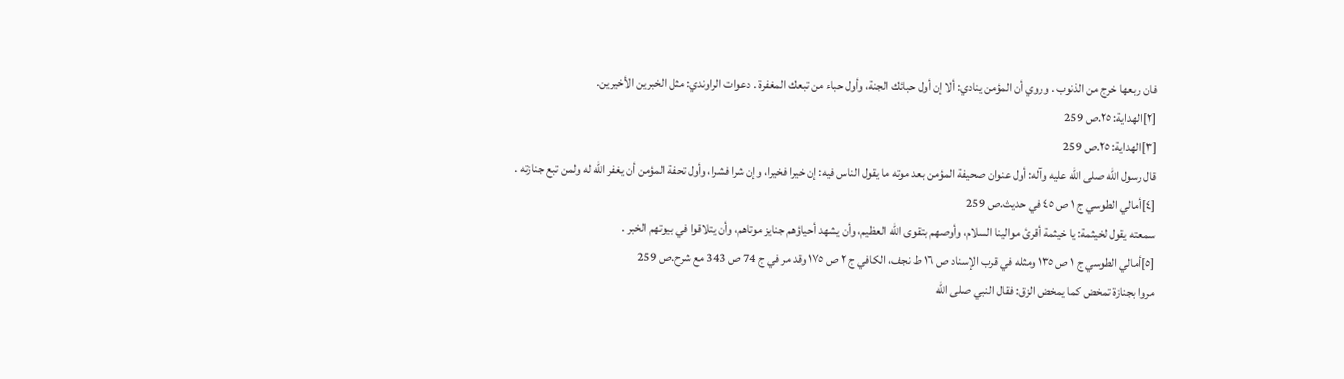فان ربعها خرج من الذنوب . وروي أن المؤمن ينادي: ألا إن أول حبائك الجنة، وأول حباء من تبعك المغفرة . دعوات الراوندي: مثل الخبرين الأخيرين.
[٢]الهداية: ٢٥.ص 259
[٣]الهداية: ٢٥.ص 259
قال رسول الله صلى الله عليه وآله: أول عنوان صحيفة المؤمن بعد موته ما يقول الناس فيه: إن خيرا فخيرا، وإن شرا فشرا، وأول تحفة المؤمن أن يغفر الله له ولمن تبع جنازته .
[٤]أمالي الطوسي ج ١ ص ٤٥ في حديث.ص 259
سمعته يقول لخيثمة: يا خيثمة أقرئ موالينا السلام، وأوصهم بتقوى الله العظيم، وأن يشهد أحياؤهم جنايز موتاهم، وأن يتلاقوا في بيوتهم الخبر .
[٥]أمالي الطوسي ج ١ ص ١٣٥ ومثله في قرب الإسناد ص ١٦ ط نجف، الكافي ج ٢ ص ١٧٥ وقد مر في ج 74 ص 343 مع شرح.ص 259
مروا بجنازة تمخض كما يمخض الزق: فقال النبي صلى الله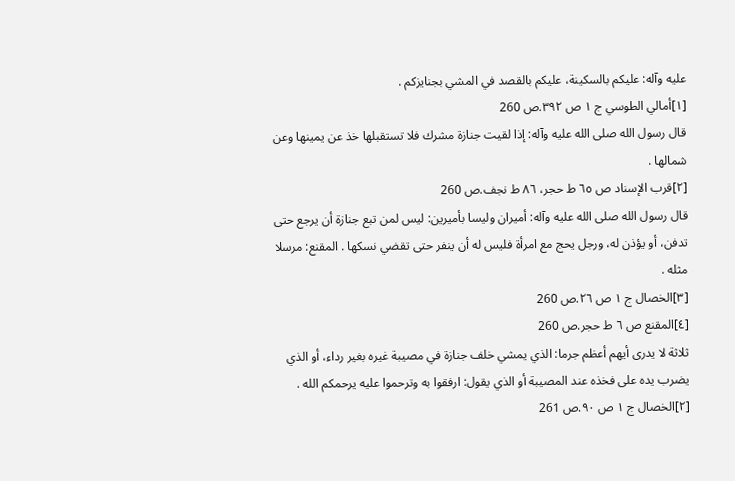عليه وآله: عليكم بالسكينة، عليكم بالقصد في المشي بجنايزكم .
[١]أمالي الطوسي ج ١ ص ٣٩٢.ص 260
قال رسول الله صلى الله عليه وآله: إذا لقيت جنازة مشرك فلا تستقبلها خذ عن يمينها وعن شمالها .
[٢]قرب الإسناد ص ٦٥ ط حجر، ٨٦ ط نجف.ص 260
قال رسول الله صلى الله عليه وآله: أميران وليسا بأميرين: ليس لمن تبع جنازة أن يرجع حتى تدفن، أو يؤذن له، ورجل يحج مع امرأة فليس له أن ينفر حتى تقضي نسكها . المقنع: مرسلا مثله .
[٣]الخصال ج ١ ص ٢٦.ص 260
[٤]المقنع ص ٦ ط حجر.ص 260
ثلاثة لا يدرى أيهم أعظم جرما: الذي يمشي خلف جنازة في مصيبة غيره بغير رداء، أو الذي يضرب يده على فخذه عند المصيبة أو الذي يقول: ارفقوا به وترحموا عليه يرحمكم الله .
[٢]الخصال ج ١ ص ٩٠.ص 261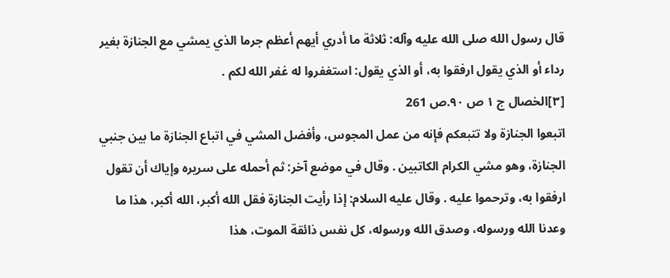قال رسول الله صلى الله عليه وآله: ثلاثة ما أدري أيهم أعظم جرما الذي يمشي مع الجنازة بغير رداء أو الذي يقول ارفقوا به، أو الذي يقول: استغفروا له غفر الله لكم .
[٣]الخصال ج ١ ص ٩٠.ص 261
اتبعوا الجنازة ولا تتبعكم فإنه من عمل المجوس، وأفضل المشي في اتباع الجنازة ما بين جنبي الجنازة، وهو مشي الكرام الكاتبين . وقال في موضع آخر: ثم أحمله على سريره وإياك أن تقول ارفقوا به، وترحموا عليه . وقال عليه السلام: إذا رأيت الجنازة فقل الله أكبر، الله أكبر، هذا ما وعدنا الله ورسوله، وصدق الله ورسوله، كل نفس ذائقة الموت، هذا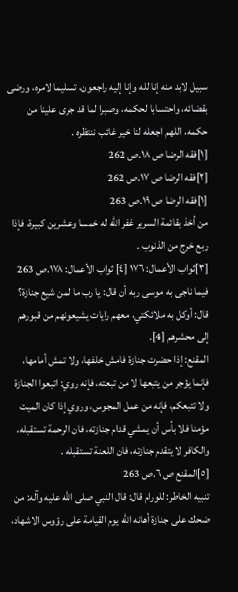سبيل لابد منه إنا لله وإنا إليه راجعون، تسليما لامره، ورضى بقضائه، واحتسابا لحكمه، وصبرا لما قد جرى علينا من حكمه، اللهم اجعله لنا خير غائب ننتظره .
[١]فقه الرضا ص ١٨.ص 262
[٢]فقه الرضا ص ١٧.ص 262
[١]فقه الرضا ص ١٩.ص 263
من أخذ بقائمة السرير غفر الله له خمسا وعشرين كبيرة، فإذا ربع خرج من الذنوب .
[٣]ثواب الأعمال: ١٧٦ [٤] ثواب الأعمال: ١٧٨.ص 263
فيما ناجى به موسى ربه أن قال: يا رب ما لمن شيع جنازة؟ قال: أوكل به ملائكتي، معهم رايات يشيعونهم من قبورهم إلى محشرهم [4].
المقنع: إذا حضرت جنازة فامش خلفها، ولا تمش أمامها، فإنما يؤجر من يتبعها لا من تبعته، فإنه روي: اتبعوا الجنازة ولا تتبعكم، فإنه من عمل المجوس، وروي إذا كان الميت مؤمنا فلا بأس أن يمشي قدام جنازته، فان الرحمة تستقبله، والكافر لا يتقدم جنازته، فان اللعنة تستقبله .
[٥]المقنع ص ٦.ص 263
تنبيه الخاطر: للورام قال: قال النبي صلى الله عليه وآله: من ضحك على جنازة أهانه الله يوم القيامة على رؤوس الاشهاد،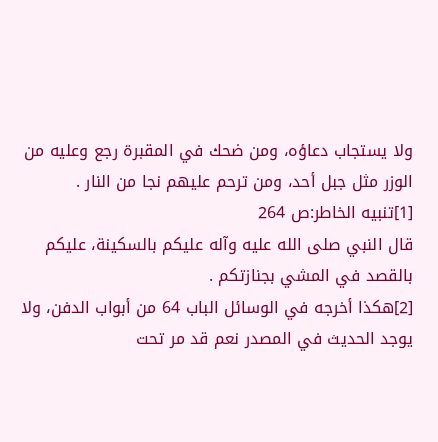ولا يستجاب دعاؤه، ومن ضحك في المقبرة رجع وعليه من الوزر مثل جبل أحد، ومن ترحم عليهم نجا من النار .
[1]تنبيه الخاطر:ص 264
قال النبي صلى الله عليه وآله عليكم بالسكينة، عليكم بالقصد في المشي بجنازتكم .
[2]هكذا أخرجه في الوسائل الباب 64 من أبواب الدفن، ولا يوجد الحديث في المصدر نعم قد مر تحت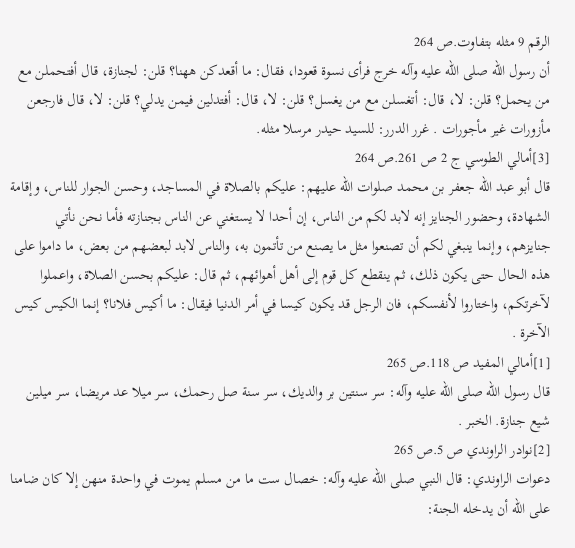الرقم 9 مثله بتفاوت.ص 264
أن رسول الله صلى الله عليه وآله خرج فرأى نسوة قعودا، فقال: ما أقعدكن ههنا؟ قلن: لجنازة، قال أفتحملن مع من يحمل؟ قلن: لا، قال: أتغسلن مع من يغسل؟ قلن: لا، قال: أفتدلين فيمن يدلي؟ قلن: لا، قال فارجعن مأزورات غير مأجورات . غرر الدرر: للسيد حيدر مرسلا مثله.
[3]أمالي الطوسي ج 2 ص 261.ص 264
قال أبو عبد الله جعفر بن محمد صلوات الله عليهم: عليكم بالصلاة في المساجد، وحسن الجوار للناس، وإقامة الشهادة، وحضور الجنايز إنه لابد لكم من الناس، إن أحدا لا يستغني عن الناس بجنازته فأما نحن نأتي جنايزهم، وإنما ينبغي لكم أن تصنعوا مثل ما يصنع من تأتمون به، والناس لابد لبعضهم من بعض، ما داموا على هذه الحال حتى يكون ذلك، ثم ينقطع كل قوم إلى أهل أهوائهم، ثم قال: عليكم بحسن الصلاة، واعملوا لآخرتكم، واختاروا لأنفسكم، فان الرجل قد يكون كيسا في أمر الدنيا فيقال: ما أكيس فلانا؟ إنما الكيس كيس الآخرة .
[1]أمالي المفيد ص 118.ص 265
قال رسول الله صلى الله عليه وآله: سر سنتين بر والديك، سر سنة صل رحمك، سر ميلا عد مريضا، سر ميلين شيع جنازة. الخبر .
[2]نوادر الراوندي ص 5.ص 265
دعوات الراوندي: قال النبي صلى الله عليه وآله: خصال ست ما من مسلم يموت في واحدة منهن إلا كان ضامنا على الله أن يدخله الجنة: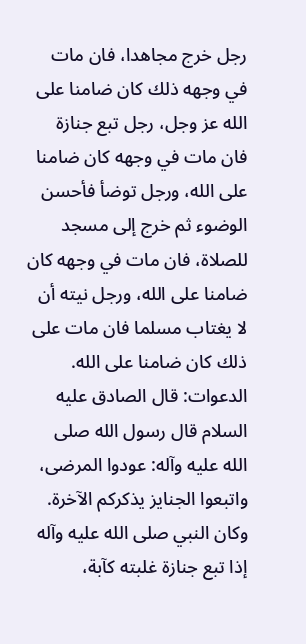رجل خرج مجاهدا، فان مات في وجهه ذلك كان ضامنا على الله عز وجل، رجل تبع جنازة فان مات في وجهه كان ضامنا على الله، ورجل توضأ فأحسن الوضوء ثم خرج إلى مسجد للصلاة، فان مات في وجهه كان ضامنا على الله، ورجل نيته أن لا يغتاب مسلما فان مات على ذلك كان ضامنا على الله.
الدعوات: قال الصادق عليه السلام قال رسول الله صلى الله عليه وآله: عودوا المرضى، واتبعوا الجنايز يذكركم الآخرة. وكان النبي صلى الله عليه وآله إذا تبع جنازة غلبته كآبة،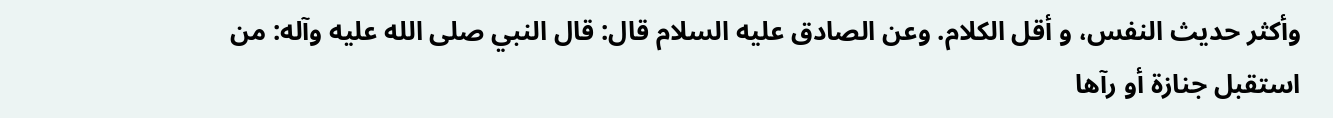وأكثر حديث النفس، و أقل الكلام. وعن الصادق عليه السلام قال: قال النبي صلى الله عليه وآله: من استقبل جنازة أو رآها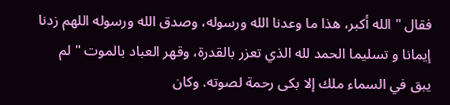فقال " الله أكبر، هذا ما وعدنا الله ورسوله، وصدق الله ورسوله اللهم زدنا إيمانا و تسليما الحمد لله الذي تعزر بالقدرة، وقهر العباد بالموت " لم يبق في السماء ملك إلا بكى رحمة لصوته. وكان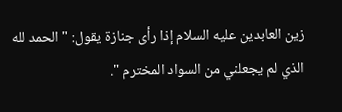زين العابدين عليه السلام إذا رأى جنازة يقول: " الحمد لله الذي لم يجعلني من السواد المخترم ".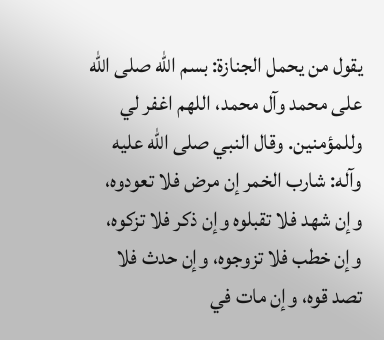يقول من يحمل الجنازة: بسم الله صلى الله على محمد وآل محمد، اللهم اغفر لي وللمؤمنين. وقال النبي صلى الله عليه وآله: شارب الخمر إن مرض فلا تعودوه، وإن شهد فلا تقبلوه وإن ذكر فلا تزكوه، وإن خطب فلا تزوجوه، وإن حدث فلا تصد قوه، وإن مات في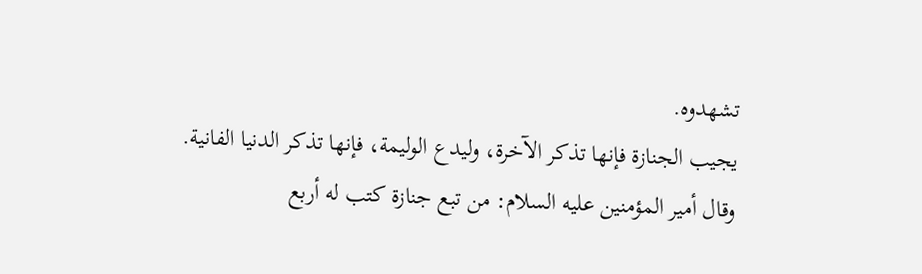تشهدوه.
يجيب الجنازة فإنها تذكر الآخرة، وليدع الوليمة، فإنها تذكر الدنيا الفانية. وقال أمير المؤمنين عليه السلام: من تبع جنازة كتب له أربع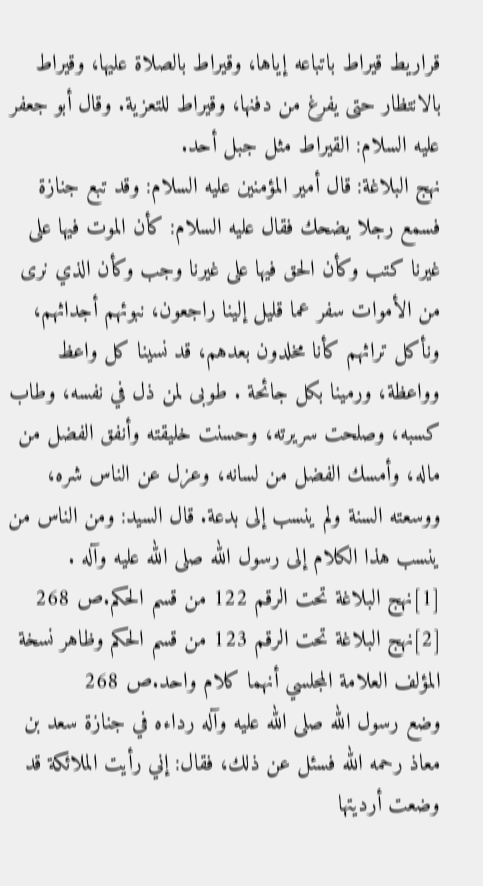قراريط قيراط باتباعه إياها، وقيراط بالصلاة عليها، وقيراط بالانتظار حتى يفرغ من دفنها، وقيراط للتعزية. وقال أبو جعفر عليه السلام: القيراط مثل جبل أحد.
نهج البلاغة: قال أمير المؤمنين عليه السلام: وقد تبع جنازة فسمع رجلا يضحك فقال عليه السلام: كأن الموت فيها على غيرنا كتب وكأن الحق فيها على غيرنا وجب وكأن الذي نرى من الأموات سفر عما قليل إلينا راجعون، نبوئهم أجداثهم، ونأكل تراثهم كأنا مخلدون بعدهم، قد نسينا كل واعظ وواعظة، ورمينا بكل جائحة . طوبى لمن ذل في نفسه، وطاب كسبه، وصلحت سريرته، وحسنت خليقته وأنفق الفضل من ماله، وأمسك الفضل من لسانه، وعزل عن الناس شره، ووسعته السنة ولم ينسب إلى بدعة. قال السيد: ومن الناس من ينسب هذا الكلام إلى رسول الله صلى الله عليه وآله .
[1]نهج البلاغة تحت الرقم 122 من قسم الحكم.ص 268
[2]نهج البلاغة تحت الرقم 123 من قسم الحكم وظاهر نسخة المؤلف العلامة المجلسي أنهما كلام واحد.ص 268
وضع رسول الله صلى الله عليه وآله رداءه في جنازة سعد بن معاذ رحمه الله فسئل عن ذلك، فقال: إني رأيت الملائكة قد وضعت أرديتها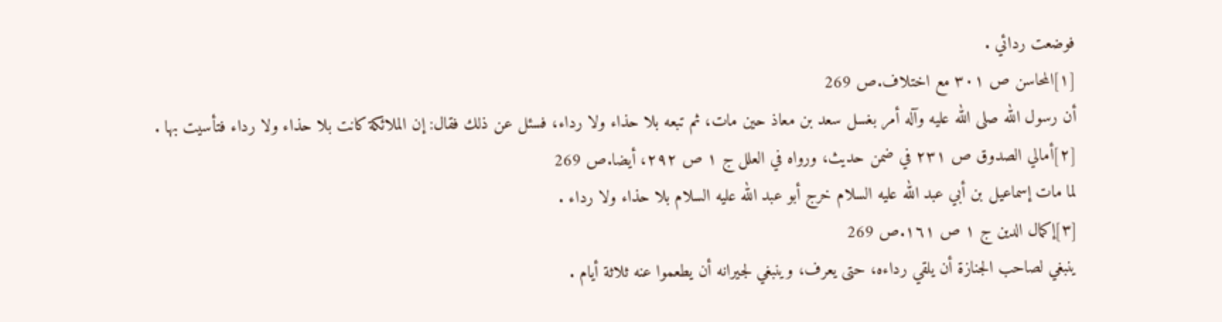فوضعت ردائي .
[١]المحاسن ص ٣٠١ مع اختلاف.ص 269
أن رسول الله صلى الله عليه وآله أمر بغسل سعد بن معاذ حين مات، ثم تبعه بلا حذاء ولا رداء، فسئل عن ذلك فقال: إن الملائكة كانت بلا حذاء ولا رداء فتأسيت بها .
[٢]أمالي الصدوق ص ٢٣١ في ضمن حديث، ورواه في العلل ج ١ ص ٢٩٢، أيضا.ص 269
لما مات إسماعيل بن أبي عبد الله عليه السلام خرج أبو عبد الله عليه السلام بلا حذاء ولا رداء .
[٣]إكمال الدين ج ١ ص ١٦١.ص 269
ينبغي لصاحب الجنازة أن يلقي رداءه، حتى يعرف، وينبغي لجيرانه أن يطعموا عنه ثلاثة أيام .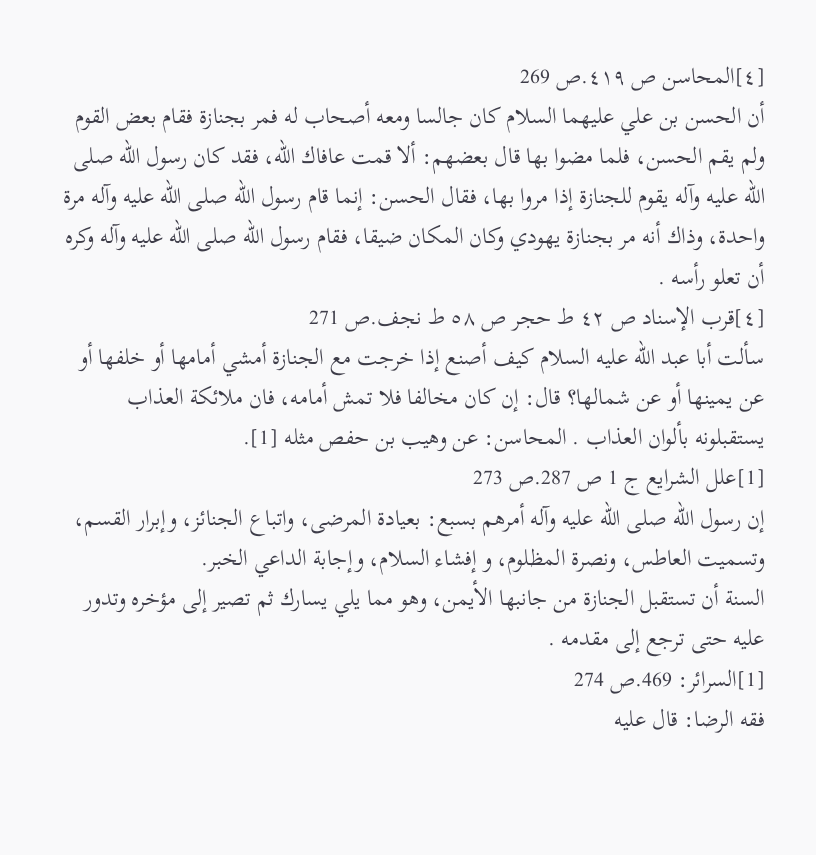[٤]المحاسن ص ٤١٩.ص 269
أن الحسن بن علي عليهما السلام كان جالسا ومعه أصحاب له فمر بجنازة فقام بعض القوم ولم يقم الحسن، فلما مضوا بها قال بعضهم: ألا قمت عافاك الله، فقد كان رسول الله صلى الله عليه وآله يقوم للجنازة إذا مروا بها، فقال الحسن: إنما قام رسول الله صلى الله عليه وآله مرة واحدة، وذاك أنه مر بجنازة يهودي وكان المكان ضيقا، فقام رسول الله صلى الله عليه وآله وكره أن تعلو رأسه .
[٤]قرب الإسناد ص ٤٢ ط حجر ص ٥٨ ط نجف.ص 271
سألت أبا عبد الله عليه السلام كيف أصنع إذا خرجت مع الجنازة أمشي أمامها أو خلفها أو عن يمينها أو عن شمالها؟ قال: إن كان مخالفا فلا تمش أمامه، فان ملائكة العذاب يستقبلونه بألوان العذاب . المحاسن: عن وهيب بن حفص مثله [1].
[1]علل الشرايع ج 1 ص 287.ص 273
إن رسول الله صلى الله عليه وآله أمرهم بسبع: بعيادة المرضى، واتباع الجنائز، وإبرار القسم، وتسميت العاطس، ونصرة المظلوم، و إفشاء السلام، وإجابة الداعي الخبر.
السنة أن تستقبل الجنازة من جانبها الأيمن، وهو مما يلي يسارك ثم تصير إلى مؤخره وتدور عليه حتى ترجع إلى مقدمه .
[1]السرائر: 469.ص 274
فقه الرضا: قال عليه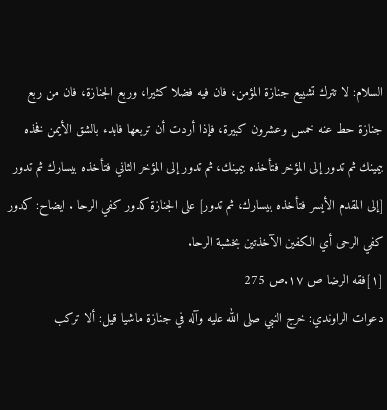السلام: لا تترك تشييع جنازة المؤمن، فان فيه فضلا كثيرا، وربع الجنازة، فان من ربع جنازة حط عنه خمس وعشرون كبيرة، فإذا أردت أن تربعها فابدء بالشق الأيمن فخذه بيمينك ثم تدور إلى المؤخر فتأخذه بيمينك، ثم تدور إلى المؤخر الثاني فتأخذه بيسارك ثم تدور [إلى المقدم الأيسر فتأخذه بيسارك، ثم تدور] على الجنازة كدور كفي الرحا . ايضاح: كدور كفي الرحى أي الكفين الآخذتين بخشبة الرحا.
[١]فقه الرضا ص ١٧.ص 275
دعوات الراوندي: خرج النبي صلى الله عليه وآله في جنازة ماشيا قيل: ألا تركب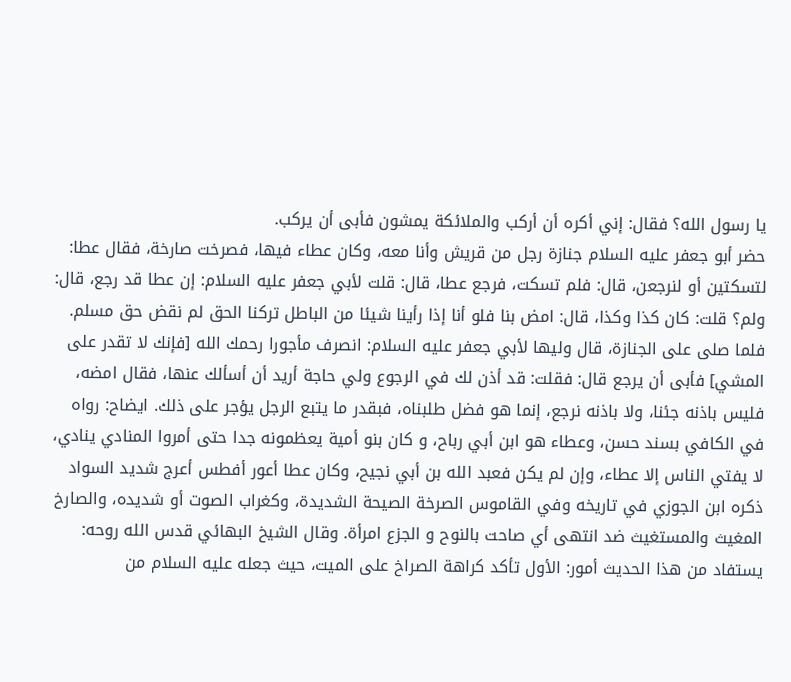يا رسول الله؟ فقال: إني أكره أن أركب والملائكة يمشون فأبى أن يركب.
حضر أبو جعفر عليه السلام جنازة رجل من قريش وأنا معه، وكان عطاء فيها، فصرخت صارخة، فقال عطا: لتسكتين أو لنرجعن، قال: فلم تسكت، فرجع عطا، قال: قلت لأبي جعفر عليه السلام: إن عطا قد رجع، قال: ولم؟ قلت: كان كذا وكذا، قال: امض بنا فلو أنا إذا رأينا شيئا من الباطل تركنا الحق لم نقض حق مسلم. فلما صلى على الجنازة، قال وليها لأبي جعفر عليه السلام: انصرف مأجورا رحمك الله [فإنك لا تقدر على المشي] فأبى أن يرجع قال: فقلت: قد أذن لك في الرجوع ولي حاجة أريد أن أسألك عنها، فقال امضه، فليس باذنه جئنا، ولا باذنه نرجع، إنما هو فضل طلبناه، فبقدر ما يتبع الرجل يؤجر على ذلك. ايضاح: رواه في الكافي بسند حسن، وعطاء هو ابن أبي رباح، و كان بنو أمية يعظمونه جدا حتى أمروا المنادي ينادي، لا يفتي الناس إلا عطاء، وإن لم يكن فعبد الله بن أبي نجيح، وكان عطا أعور أفطس أعرج شديد السواد ذكره ابن الجوزي في تاريخه وفي القاموس الصرخة الصيحة الشديدة، وكغراب الصوت أو شديده، والصارخ المغيث والمستغيث ضد انتهى أي صاحت بالنوح و الجزع امرأة. وقال الشيخ البهائي قدس الله روحه: يستفاد من هذا الحديث أمور: الأول تأكد كراهة الصراخ على الميت، حيث جعله عليه السلام من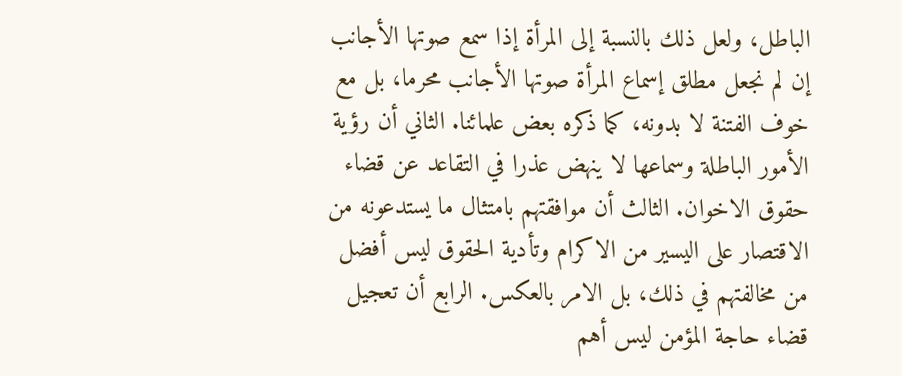الباطل، ولعل ذلك بالنسبة إلى المرأة إذا سمع صوتها الأجانب إن لم نجعل مطلق إسماع المرأة صوتها الأجانب محرما، بل مع خوف الفتنة لا بدونه، كما ذكره بعض علمائنا. الثاني أن رؤية الأمور الباطلة وسماعها لا ينهض عذرا في التقاعد عن قضاء حقوق الاخوان. الثالث أن موافقتهم بامتثال ما يستدعونه من الاقتصار على اليسير من الاكرام وتأدية الحقوق ليس أفضل من مخالفتهم في ذلك، بل الامر بالعكس. الرابع أن تعجيل قضاء حاجة المؤمن ليس أهم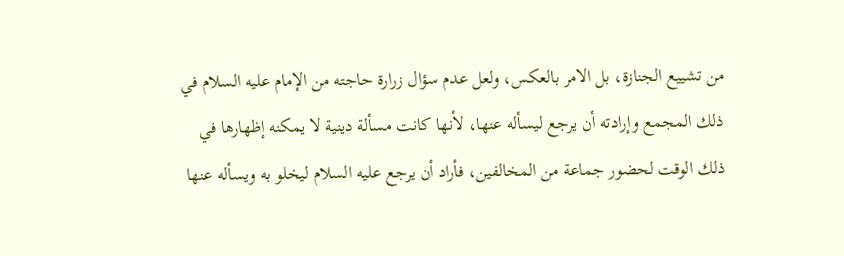من تشييع الجنازة، بل الامر بالعكس، ولعل عدم سؤال زرارة حاجته من الإمام عليه السلام في ذلك المجمع وإرادته أن يرجع ليسأله عنها، لأنها كانت مسألة دينية لا يمكنه إظهارها في ذلك الوقت لحضور جماعة من المخالفين، فأراد أن يرجع عليه السلام ليخلو به ويسأله عنها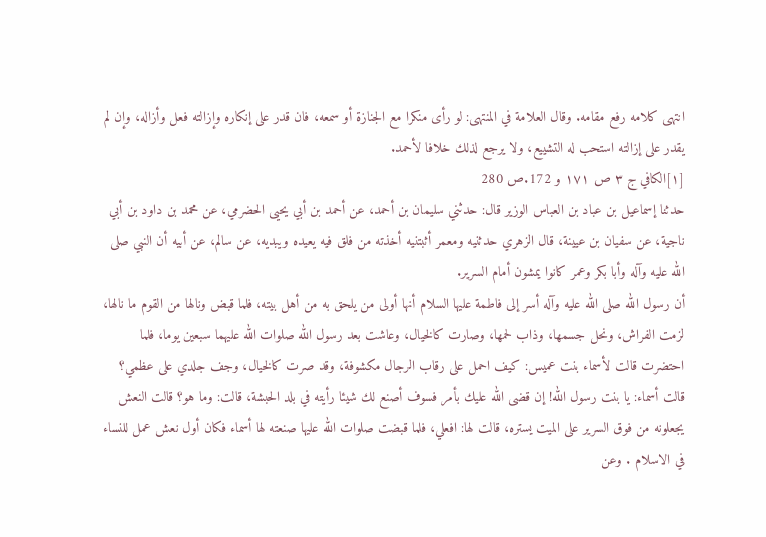انتهى كلامه رفع مقامه. وقال العلامة في المنتهى: لو رأى منكرا مع الجنازة أو سمعه، فان قدر على إنكاره وإزالته فعل وأزاله، وإن لم يقدر على إزالته استحب له التشييع، ولا يرجع لذلك خلافا لأحمد.
[١]الكافي ج ٣ ص ١٧١ و 172.ص 280
حدثنا إسماعيل بن عباد بن العباس الوزير قال: حدثني سليمان بن أحمد، عن أحمد بن أبي يحيى الحضرمي، عن محمد بن داود بن أبي ناجية، عن سفيان بن عيينة، قال الزهري حدثنيه ومعمر أثبتنيه أخذته من فلق فيه يعيده ويبديه، عن سالم، عن أبيه أن النبي صلى الله عليه وآله وأبا بكر وعمر كانوا يمشون أمام السرير.
أن رسول الله صلى الله عليه وآله أسر إلى فاطمة عليها السلام أنها أولى من يلحق به من أهل بيته، فلما قبض ونالها من القوم ما نالها، لزمت الفراش، ونحل جسمها، وذاب لحمها، وصارت كالخيال، وعاشت بعد رسول الله صلوات الله عليهما سبعين يوما، فلما احتضرت قالت لأسماء بنت عميس: كيف احمل على رقاب الرجال مكشوفة، وقد صرت كالخيال، وجف جلدي على عظمي؟ قالت أسماء: يا بنت رسول الله! إن قضى الله عليك بأمر فسوف أصنع لك شيئا رأيته في بلد الحبشة، قالت: وما هو؟ قالت النعش يجعلونه من فوق السرير على الميت يستره، قالت لها: افعلي، فلما قبضت صلوات الله عليها صنعته لها أسماء فكان أول نعش عمل للنساء في الاسلام . وعن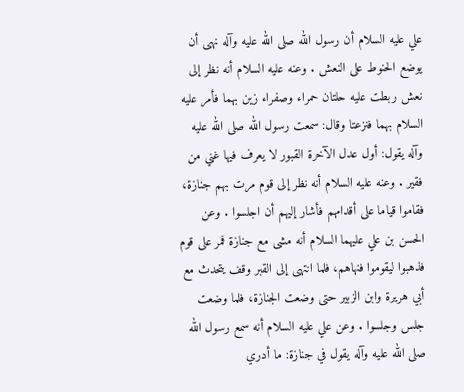علي عليه السلام أن رسول الله صلى الله عليه وآله نهى أن يوضع الحنوط على النعش . وعنه عليه السلام أنه نظر إلى نعش ربطت عليه حلتان حمراء وصفراء زين بهما فأمر عليه السلام بهما فنزعتا وقال: سمعت رسول الله صلى الله عليه وآله يقول: أول عدل الآخرة القبور لا يعرف فيها غني من فقير . وعنه عليه السلام أنه نظر إلى قوم مرت بهم جنازة، فقاموا قياما على أقدامهم فأشار إليهم أن اجلسوا . وعن الحسن بن علي عليهما السلام أنه مشى مع جنازة فمر على قوم فذهبوا ليقوموا فنهاهم، فلما انتهى إلى القبر وقف يتحدث مع أبي هريرة وابن الزبير حتى وضعت الجنازة، فلما وضعت جلس وجلسوا . وعن علي عليه السلام أنه سمع رسول الله صلى الله عليه وآله يقول في جنازة: ما أدري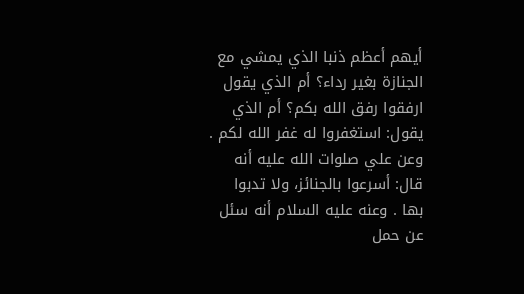أيهم أعظم ذنبا الذي يمشي مع الجنازة بغير رداء؟ أم الذي يقول ارفقوا رفق الله بكم؟ أم الذي يقول: استغفروا له غفر الله لكم . وعن علي صلوات الله عليه أنه قال: أسرعوا بالجنائز، ولا تدبوا بها . وعنه عليه السلام أنه سئل عن حمل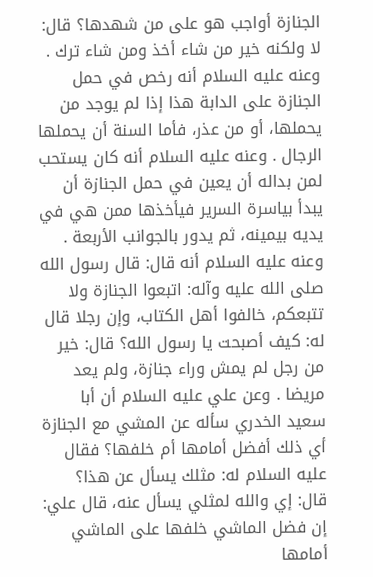الجنازة أواجب هو على من شهدها؟ قال: لا ولكنه خير من شاء أخذ ومن شاء ترك . وعنه عليه السلام أنه رخص في حمل الجنازة على الدابة هذا إذا لم يوجد من يحملها، أو من عذر، فأما السنة أن يحملها الرجال . وعنه عليه السلام أنه كان يستحب لمن بداله أن يعين في حمل الجنازة أن يبدأ بياسرة السرير فيأخذها ممن هي في يديه بيمينه، ثم يدور بالجوانب الأربعة . وعنه عليه السلام أنه قال: قال رسول الله صلى الله عليه وآله: اتبعوا الجنازة ولا تتبعكم، خالفوا أهل الكتاب، وإن رجلا قال له: كيف أصبحت يا رسول الله؟ قال: خير من رجل لم يمش وراء جنازة، ولم يعد مريضا . وعن علي عليه السلام أن أبا سعيد الخدري سأله عن المشي مع الجنازة أي ذلك أفضل أمامها أم خلفها؟ فقال عليه السلام له: مثلك يسأل عن هذا؟ قال: إي والله لمثلي يسأل عنه، قال علي: إن فضل الماشي خلفها على الماشي أمامها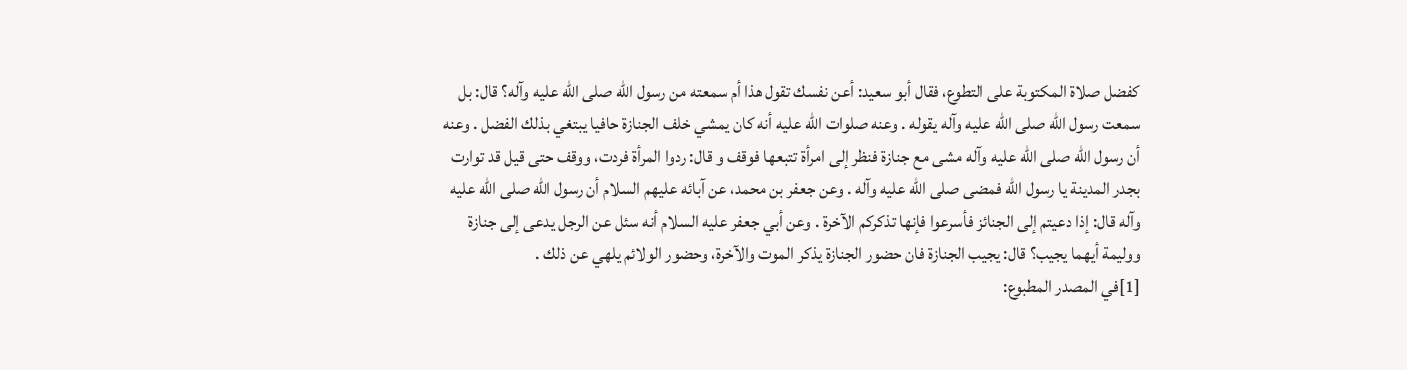كفضل صلاة المكتوبة على التطوع، فقال أبو سعيد: أعن نفسك تقول هذا أم سمعته من رسول الله صلى الله عليه وآله؟ قال: بل سمعت رسول الله صلى الله عليه وآله يقوله . وعنه صلوات الله عليه أنه كان يمشي خلف الجنازة حافيا يبتغي بذلك الفضل . وعنه أن رسول الله صلى الله عليه وآله مشى مع جنازة فنظر إلى امرأة تتبعها فوقف و قال: ردوا المرأة فردت، ووقف حتى قيل قد توارت بجدر المدينة يا رسول الله فمضى صلى الله عليه وآله . وعن جعفر بن محمد، عن آبائه عليهم السلام أن رسول الله صلى الله عليه وآله قال: إذا دعيتم إلى الجنائز فأسرعوا فإنها تذكركم الآخرة . وعن أبي جعفر عليه السلام أنه سئل عن الرجل يدعى إلى جنازة ووليمة أيهما يجيب؟ قال: يجيب الجنازة فان حضور الجنازة يذكر الموت والآخرة، وحضور الولائم يلهي عن ذلك .
[1]في المصدر المطبوع: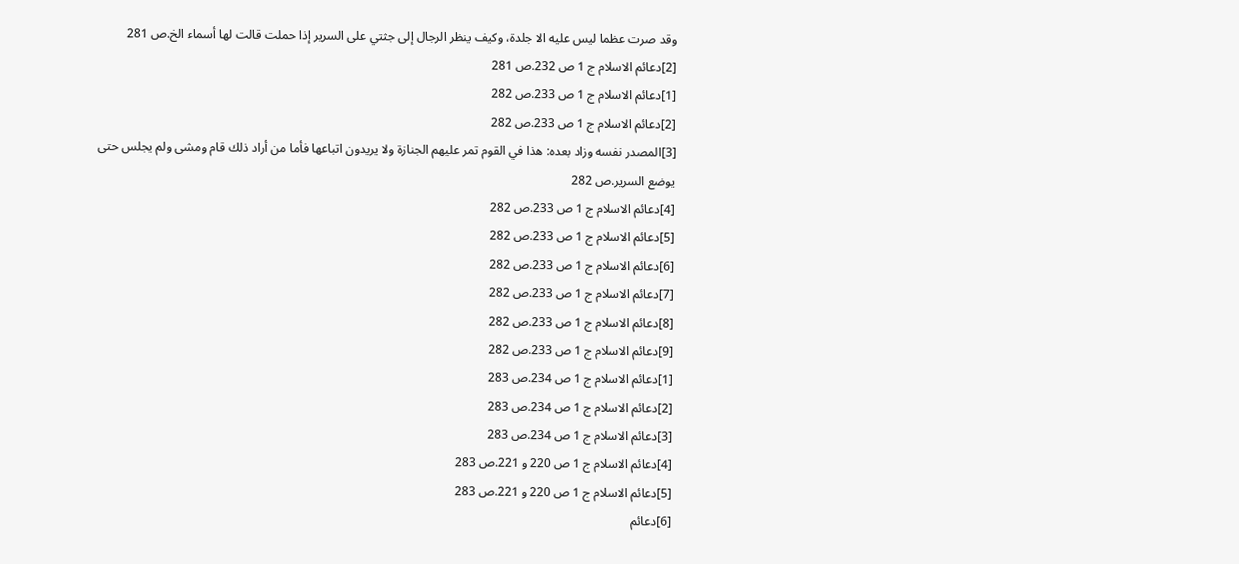وقد صرت عظما ليس عليه الا جلدة، وكيف ينظر الرجال إلى جثتي على السرير إذا حملت قالت لها أسماء الخ.ص 281
[2]دعائم الاسلام ج 1 ص 232.ص 281
[1]دعائم الاسلام ج 1 ص 233.ص 282
[2]دعائم الاسلام ج 1 ص 233.ص 282
[3]المصدر نفسه وزاد بعده: هذا في القوم تمر عليهم الجنازة ولا يريدون اتباعها فأما من أراد ذلك قام ومشى ولم يجلس حتى يوضع السرير.ص 282
[4]دعائم الاسلام ج 1 ص 233.ص 282
[5]دعائم الاسلام ج 1 ص 233.ص 282
[6]دعائم الاسلام ج 1 ص 233.ص 282
[7]دعائم الاسلام ج 1 ص 233.ص 282
[8]دعائم الاسلام ج 1 ص 233.ص 282
[9]دعائم الاسلام ج 1 ص 233.ص 282
[1]دعائم الاسلام ج 1 ص 234.ص 283
[2]دعائم الاسلام ج 1 ص 234.ص 283
[3]دعائم الاسلام ج 1 ص 234.ص 283
[4]دعائم الاسلام ج 1 ص 220 و 221.ص 283
[5]دعائم الاسلام ج 1 ص 220 و 221.ص 283
[6]دعائم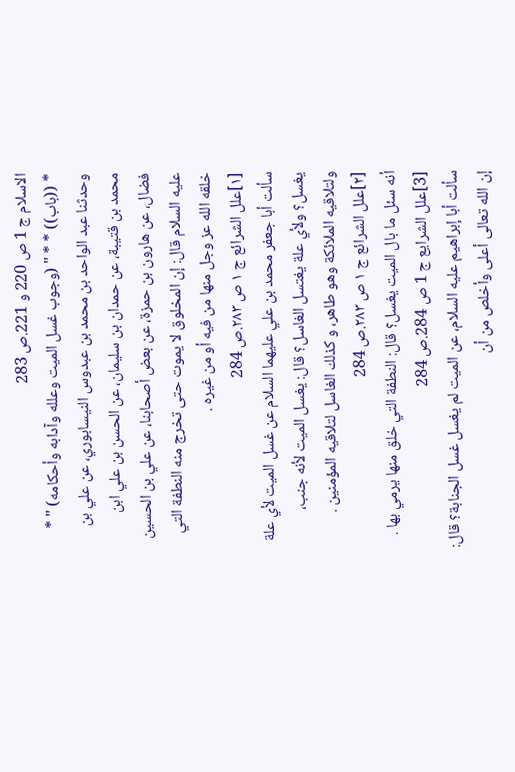الاسلام ج 1 ص 220 و 221.ص 283
* ((باب)) * * " (وجوب غسل الميت وعلله وآدابه وأحكامه) " *
وحدثنا عبد الواحد بن محمد بن عبدوس النيسابوري، عن علي بن محمد بن قتيبة، عن حمدان بن سليمان، عن الحسن بن علي ابن فضال، عن هارون بن حمزة، عن بعض أصحابنا، عن علي بن الحسين عليه السلام قال: إن المخلوق لا يموت حتى تخرج منه النطفة التي خلقه الله عز وجل منها من فيه أو من غيره .
[١]علل الشرائع ج ١ ص ٢٨٣.ص 284
سألت أبا جعفر محمد بن علي عليهما السلام عن غسل الميت لأي علة يغسل؟ ولأي علة يغتسل الغاسل؟ قال: يغسل الميت لأنه جنب، ولتلاقيه الملائكة وهو طاهر، و كذلك الغاسل لتلاقيه المؤمنين .
[٢]علل الشرائع ج ١ ص ٢٨٣.ص 284
أنه سئل ما بال الميت يغسل؟ قال: النطفة التي خلق منها يرمي بها .
[3]علل الشرايع ج 1 ص 284.ص 284
سألت أبا إبراهيم عليه السلام، عن الميت لم يغسل غسل الجنابة؟ قال: إن الله تعالى أعلى وأخلص من أن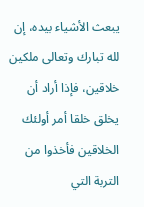يبعث الأشياء بيده، إن لله تبارك وتعالى ملكين خلاقين، فإذا أراد أن يخلق خلقا أمر أولئك الخلاقين فأخذوا من التربة التي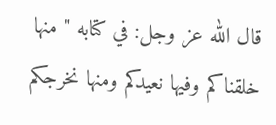قال الله عز وجل: في كتابه " منها خلقناكم وفيها نعيدكم ومنها نخرجكم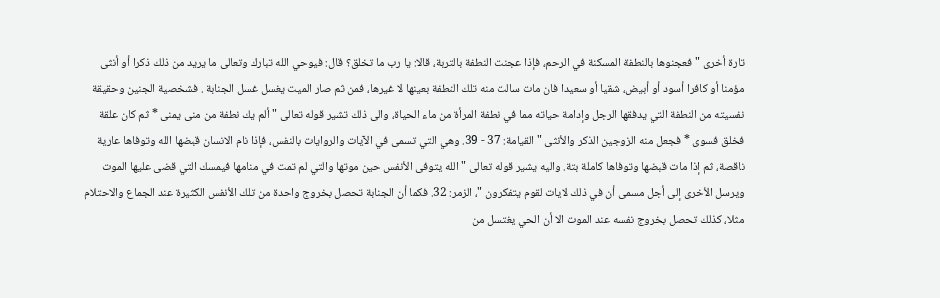تارة أخرى " فعجنوها بالنطفة المسكنة في الرحم، فإذا عجنت النطفة بالتربة، قالا: يا رب ما تخلق؟ قال: فيوحي الله تبارك وتعالى ما يريد من ذلك ذكرا أو أنثى مؤمنا أو كافرا أسود أو أبيض، شقيا أو سعيدا فان مات سالت منه تلك النطفة بعينها لا غيرها، فمن ثم صار الميت يغسل غسل الجنابة . فشخصية الجنين وحقيقة نفسيته من النطفة التي يدفقها الرجل وإدامة حياته مما في نطفة المرأة من ماء الحياة، والى ذلك تشير قوله تعالى " ألم يك نطفة من منى يمنى * ثم كان علقة فخلق فسوى * فجعل منه الزوجين الذكر والأنثى " القيامة: 37 - 39. وهي التي تسمى في الآيات والروايات بالنفس، فإذا نام الانسان قبضها الله وتوفاها عارية ناقصة، ثم إذا مات قبضها وتوفاها كاملة بتة. واليه يشير قوله تعالى " الله يتوفى الأنفس حين موتها والتي لم تمت في منامها فيمسك التي قضى عليها الموت ويرسل الأخرى إلى أجل مسمى أن في ذلك لايات لقوم يتفكرون "، الزمر: 32. فكما أن الجنابة تحصل بخروج واحدة من تلك الأنفس الكثيرة عند الجماع والاحتلام مثلا، كذلك تحصل بخروج نفسه عند الموت الا أن الحي يغتسل من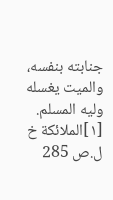جنابته بنفسه، والميت يغسله وليه المسلم.
[١]الملائكة خ ل.ص 285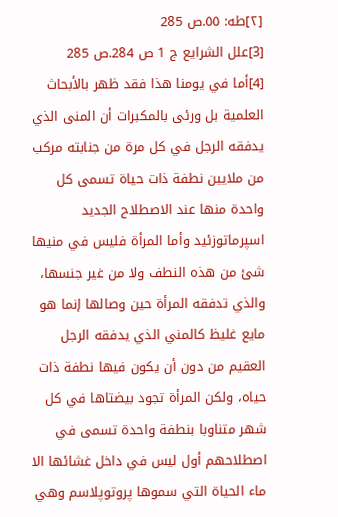[٢]طه: ٥٥.ص 285
[3]علل الشرايع ج 1 ص 284.ص 285
[4]أما في يومنا هذا فقد ظهر بالأبحاث العلمية بل ورئى بالمكبرات أن المنى الذي يدفقه الرجل في كل مرة من جنابته مركب من ملايين نطفة ذات حياة تسمى كل واحدة منها عند الاصطلاح الجديد اسپرماتوزئيد وأما المرأة فليس في منيها شئ من هذه النطف ولا من غير جنسها، والذي تدفقه المرأة حين وصالها إنما هو مايع غليظ كالمني الذي يدفقه الرجل العقيم من دون أن يكون فيها نطفة ذات حياه، ولكن المرأة تجود بيضتاها في كل شهر متناوبا بنطفة واحدة تسمى في اصطلاحهم أول ليس في داخل غشائها الا ماء الحياة التي سموها پروتوپلاسم وهي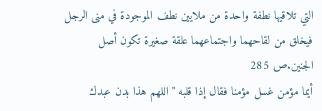التي تلاقيها نطفة واحدة من ملايين نطف الموجودة في منى الرجل فيخلق من لقاحهما واجتماعهما علقة صغيرة تكون أصل الجنين.ص 285
أيما مؤمن غسل مؤمنا فقال إذا قلبه " اللهم هذا بدن عبدك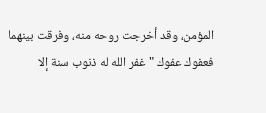المؤمن، وقد أخرجت روحه منه، وفرقت بينهما فعفوك عفوك " غفر الله له ذنوب سنة إلا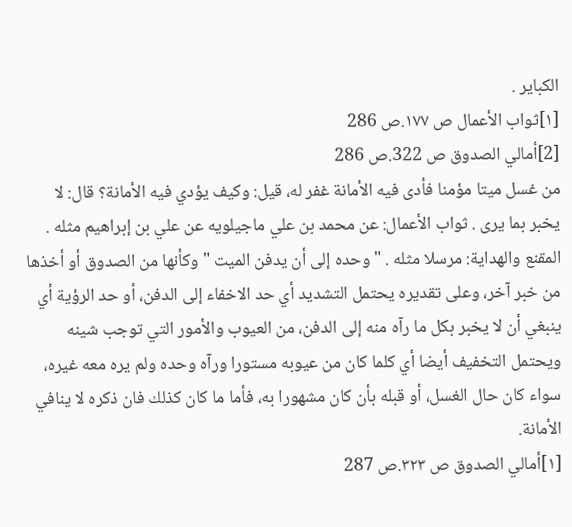الكباير .
[١]ثواب الأعمال ص ١٧٧.ص 286
[2]أمالي الصدوق ص 322.ص 286
من غسل ميتا مؤمنا فأدى فيه الأمانة غفر له، قيل: وكيف يؤدي فيه الأمانة؟ قال: لا يخبر بما يرى . ثواب الأعمال: عن محمد بن علي ماجيلويه عن علي بن إبراهيم مثله . المقنع والهداية: مرسلا مثله . " وحده إلى أن يدفن الميت " وكأنها من الصدوق أو أخذها من خبر آخر، وعلى تقديره يحتمل التشديد أي حد الاخفاء إلى الدفن، أو حد الرؤية أي ينبغي أن لا يخبر بكل ما رآه منه إلى الدفن، من العيوب والأمور التي توجب شينه ويحتمل التخفيف أيضا أي كلما كان من عيوبه مستورا ورآه وحده ولم يره معه غيره، سواء كان حال الغسل، أو قبله بأن كان مشهورا به، فأما ما كان كذلك فان ذكره لا ينافي الأمانة.
[١]أمالي الصدوق ص ٣٢٣.ص 287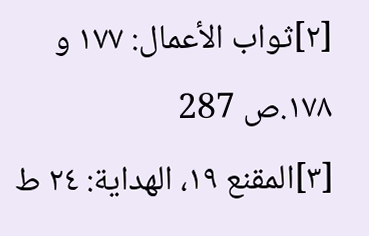[٢]ثواب الأعمال: ١٧٧ و ١٧٨.ص 287
[٣]المقنع ١٩، الهداية: ٢٤ ط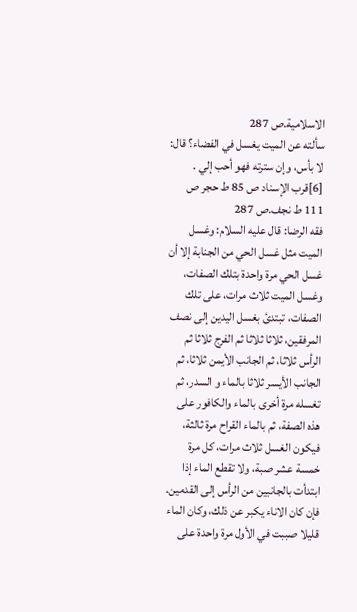الاسلامية.ص 287
سألته عن الميت يغسل في الفضاء؟ قال: لا بأس، وإن سترته فهو أحب إلي .
[6]قرب الإسناد ص 85 ط حجر ص 111 ط نجف.ص 287
فقه الرضا: قال عليه السلام: وغسل الميت مثل غسل الحي من الجنابة إلا أن غسل الحي مرة واحدة بتلك الصفات، وغسل الميت ثلاث مرات، على تلك الصفات، تبتدئ بغسل اليدين إلى نصف المرفقين، ثلاثا ثلاثا ثم الفرج ثلاثا ثم الرأس ثلاثا، ثم الجانب الأيمن ثلاثا، ثم الجانب الأيسر ثلاثا بالماء و السدر، ثم تغسله مرة أخرى بالماء والكافور على هذه الصفة، ثم بالماء القراح مرة ثالثة، فيكون الغسل ثلاث مرات، كل مرة خمسة عشر صبة، ولا تقطع الماء إذا ابتدأت بالجانبين من الرأس إلى القدمين. فإن كان الاناء يكبر عن ذلك، وكان الماء قليلا صببت في الأول مرة واحدة على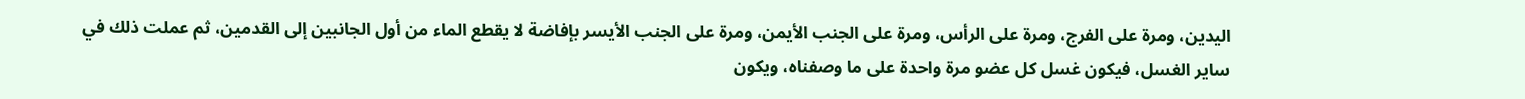اليدين، ومرة على الفرج، ومرة على الرأس، ومرة على الجنب الأيمن، ومرة على الجنب الأيسر بإفاضة لا يقطع الماء من أول الجانبين إلى القدمين، ثم عملت ذلك في ساير الغسل، فيكون غسل كل عضو مرة واحدة على ما وصفناه، ويكون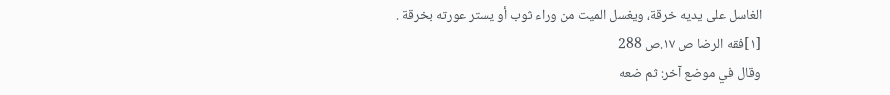الغاسل على يديه خرقة، ويغسل الميت من وراء ثوب أو يستر عورته بخرقة .
[١]فقه الرضا ص ١٧.ص 288
وقال في موضع آخر: ثم ضعه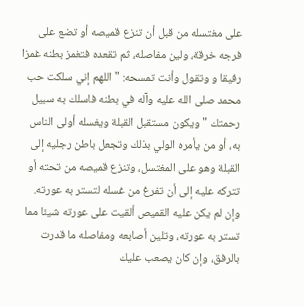على مغتسله من قبل أن تنزع قميصه أو تضع على فرجه خرقة، ولين مفاصله، ثم تقعده فتغمز بطنه غمزا رفيقا و وتقول وأنت تمسحه: " اللهم إني سلكت حب محمد صلى الله عليه وآله في بطنه فاسلك به سبيل رحمتك " ويكون مستقبل القبلة ويغسله أولى الناس به، أو من يأمره الولي بذلك وتجعل باطن رجليه إلى القبلة وهو على المغتسل، وتنزع قميصه من تحته أو تتركه عليه إلى أن تفرغ من غسله لتستر به عورته. وإن لم يكن عليه القميص ألقيت على عورته شيئا مما تستر به عورته، وتلين أصابعه ومفاصله ما قدرت بالرفق، وإن كان يصعب عليك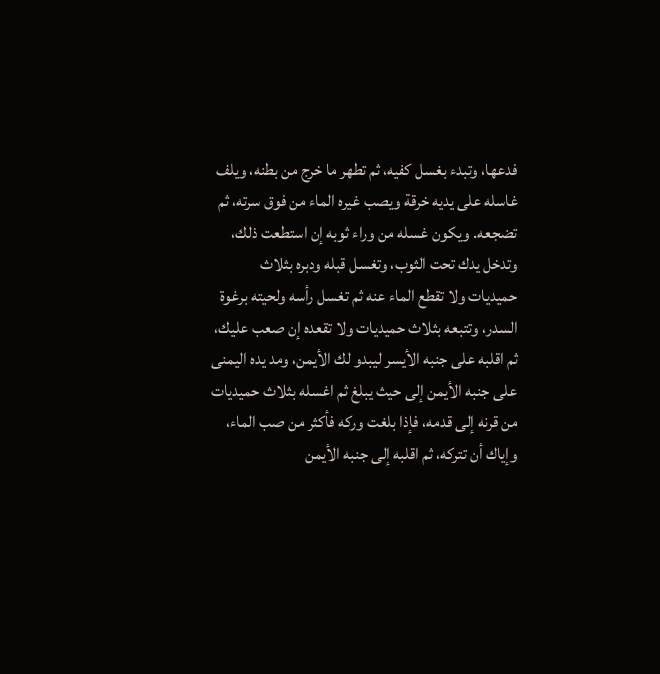فدعها، وتبدء بغسل كفيه، ثم تطهر ما خرج من بطنه، ويلف غاسله على يديه خرقة ويصب غيره الماء من فوق سرته، ثم تضجعه. ويكون غسله من وراء ثوبه إن استطعت ذلك، وتدخل يدك تحت الثوب، وتغسل قبله ودبره بثلاث حميديات ولا تقطع الماء عنه ثم تغسل رأسه ولحيته برغوة السدر، وتتبعه بثلاث حميديات ولا تقعده إن صعب عليك، ثم اقلبه على جنبه الأيسر ليبدو لك الأيمن، ومد يده اليمنى على جنبه الأيمن إلى حيث يبلغ ثم اغسله بثلاث حميديات من قرنه إلى قدمه، فإذا بلغت وركه فأكثر من صب الماء، وإياك أن تتركه، ثم اقلبه إلى جنبه الأيمن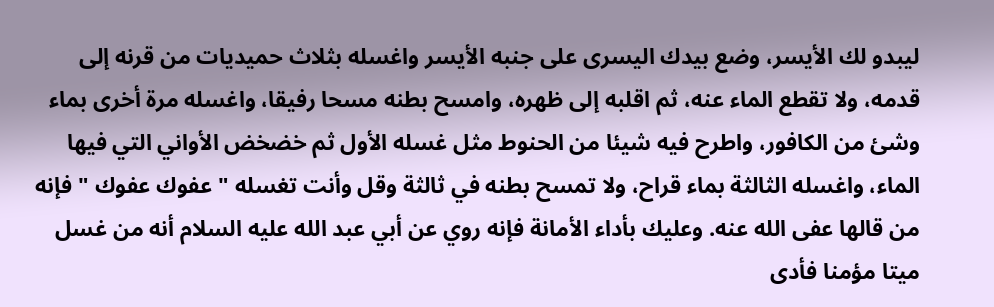ليبدو لك الأيسر، وضع بيدك اليسرى على جنبه الأيسر واغسله بثلاث حميديات من قرنه إلى قدمه، ولا تقطع الماء عنه، ثم اقلبه إلى ظهره، وامسح بطنه مسحا رفيقا، واغسله مرة أخرى بماء وشئ من الكافور، واطرح فيه شيئا من الحنوط مثل غسله الأول ثم خضخض الأواني التي فيها الماء، واغسله الثالثة بماء قراح، ولا تمسح بطنه في ثالثة وقل وأنت تغسله " عفوك عفوك " فإنه من قالها عفى الله عنه. وعليك بأداء الأمانة فإنه روي عن أبي عبد الله عليه السلام أنه من غسل ميتا مؤمنا فأدى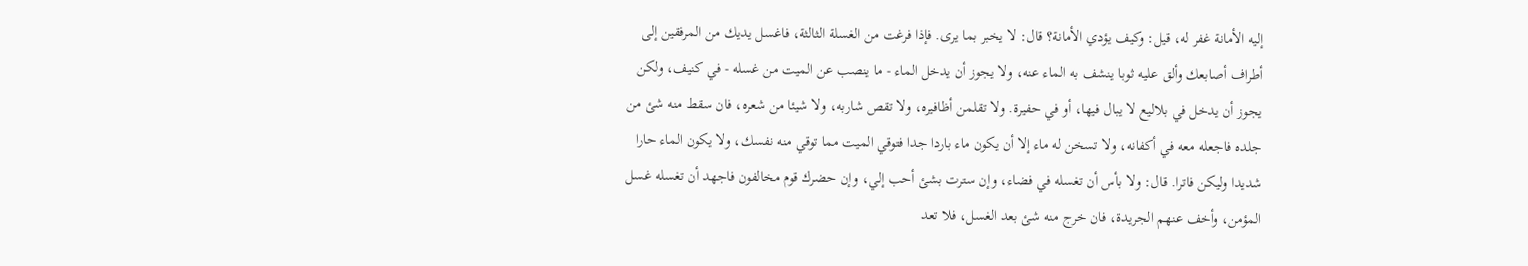إليه الأمانة غفر له، قيل: وكيف يؤدي الأمانة؟ قال: لا يخبر بما يرى. فإذا فرغت من الغسلة الثالثة، فاغسل يديك من المرفقين إلى أطراف أصابعك وألق عليه ثوبا ينشف به الماء عنه، ولا يجوز أن يدخل الماء - ما ينصب عن الميت من غسله - في كنيف، ولكن يجوز أن يدخل في بلاليع لا يبال فيها، أو في حفيرة. ولا تقلمن أظافيره، ولا تقص شاربه، ولا شيئا من شعره، فان سقط منه شئ من جلده فاجعله معه في أكفانه، ولا تسخن له ماء إلا أن يكون ماء باردا جدا فتوقي الميت مما توقي منه نفسك، ولا يكون الماء حارا شديدا وليكن فاترا. قال: ولا بأس أن تغسله في فضاء، وإن سترت بشئ أحب إلي، وإن حضرك قوم مخالفون فاجهد أن تغسله غسل المؤمن، وأخف عنهم الجريدة، فان خرج منه شئ بعد الغسل، فلا تعد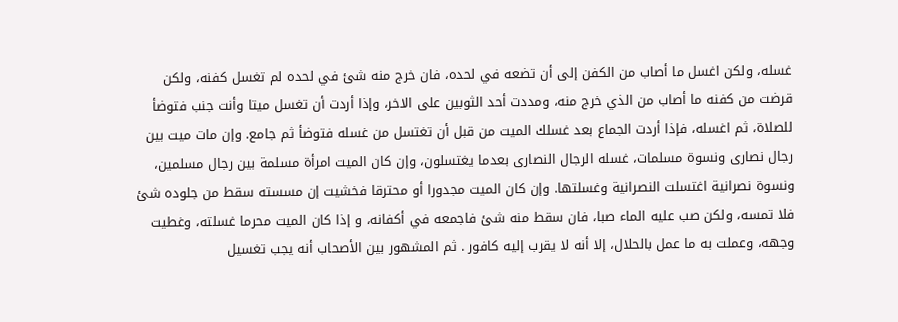غسله، ولكن اغسل ما أصاب من الكفن إلى أن تضعه في لحده، فان خرج منه شئ في لحده لم تغسل كفنه، ولكن قرضت من كفنه ما أصاب من الذي خرج منه، ومددت أحد الثوبين على الاخر، وإذا أردت أن تغسل ميتا وأنت جنب فتوضأ للصلاة، ثم اغسله، فإذا أردت الجماع بعد غسلك الميت من قبل أن تغتسل من غسله فتوضأ ثم جامع. وإن مات ميت بين رجال نصارى ونسوة مسلمات، غسله الرجال النصارى بعدما يغتسلون، وإن كان الميت امرأة مسلمة بين رجال مسلمين، ونسوة نصرانية اغتسلت النصرانية وغسلتها. وإن كان الميت مجدورا أو محترقا فخشيت إن مسسته سقط من جلوده شئ فلا تمسه، ولكن صب عليه الماء صبا، فان سقط منه شئ فاجمعه في أكفانه، و إذا كان الميت محرما غسلته، وغطيت وجهه، وعملت به ما عمل بالحلال، إلا أنه لا يقرب إليه كافور . ثم المشهور بين الأصحاب أنه يجب تغسيل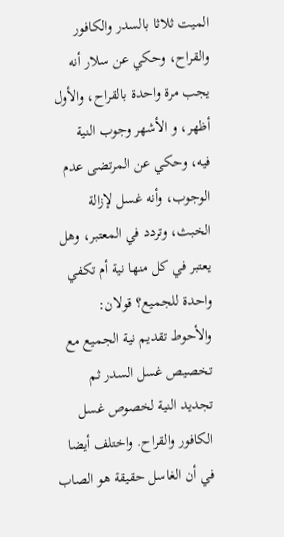الميت ثلاثا بالسدر والكافور والقراح، وحكي عن سلار أنه يجب مرة واحدة بالقراح، والأول أظهر، و الأشهر وجوب النية فيه، وحكي عن المرتضى عدم الوجوب، وأنه غسل لإزالة الخبث، وتردد في المعتبر، وهل يعتبر في كل منها نية أم تكفي واحدة للجميع؟ قولان: والأحوط تقديم نية الجميع مع تخصيص غسل السدر ثم تجديد النية لخصوص غسل الكافور والقراح. واختلف أيضا في أن الغاسل حقيقة هو الصاب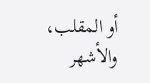أو المقلب، والأشهر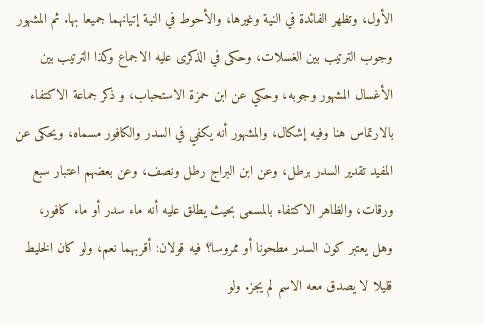الأول، وتظهر الفائدة في النية وغيرها، والأحوط في النية إتيانهما جميعا بها. ثم المشهور وجوب الترتيب بين الغسلات، وحكى في الذكرى عليه الاجماع وكذا الترتيب بين الأغسال المشهور وجوبه، وحكي عن ابن حمزة الاستحباب، و ذكر جماعة الاكتفاء بالارتماس هنا وفيه إشكال، والمشهور أنه يكفي في السدر والكافور مسماه، ويحكى عن المفيد تقدير السدر برطل، وعن ابن البراج رطل ونصف، وعن بعضهم اعتبار سبع ورقات، والظاهر الاكتفاء بالمسمى بحيث يطلق عليه أنه ماء سدر أو ماء كافور، وهل يعتبر كون السدر مطحونا أو ممروسا؟ فيه قولان: أقربهما نعم، ولو كان الخليط قليلا لا يصدق معه الاسم لم يجز. ولو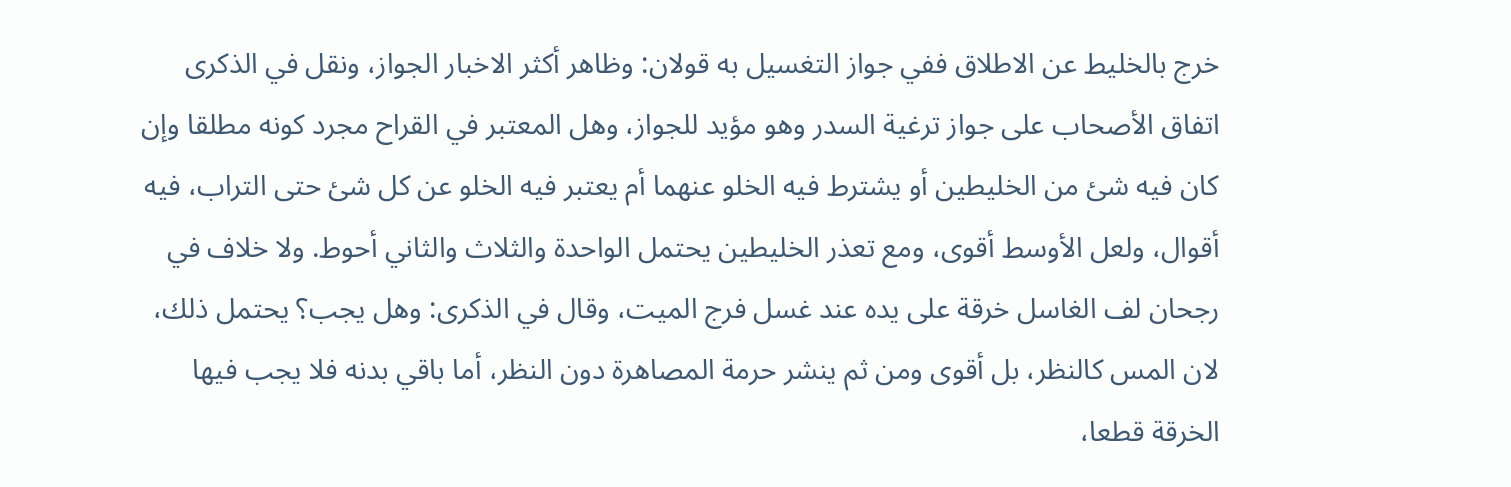خرج بالخليط عن الاطلاق ففي جواز التغسيل به قولان: وظاهر أكثر الاخبار الجواز، ونقل في الذكرى اتفاق الأصحاب على جواز ترغية السدر وهو مؤيد للجواز، وهل المعتبر في القراح مجرد كونه مطلقا وإن كان فيه شئ من الخليطين أو يشترط فيه الخلو عنهما أم يعتبر فيه الخلو عن كل شئ حتى التراب، فيه أقوال، ولعل الأوسط أقوى، ومع تعذر الخليطين يحتمل الواحدة والثلاث والثاني أحوط. ولا خلاف في رجحان لف الغاسل خرقة على يده عند غسل فرج الميت، وقال في الذكرى: وهل يجب؟ يحتمل ذلك، لان المس كالنظر، بل أقوى ومن ثم ينشر حرمة المصاهرة دون النظر، أما باقي بدنه فلا يجب فيها الخرقة قطعا،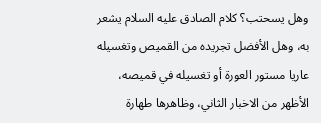وهل يسحتب؟ كلام الصادق عليه السلام يشعر به، وهل الأفضل تجريده من القميص وتغسيله عاريا مستور العورة أو تغسيله في قميصه، الأظهر من الاخبار الثاني، وظاهرها طهارة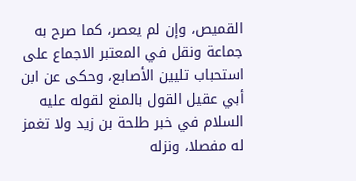القميص، وإن لم يعصر، كما صرح به جماعة ونقل في المعتبر الاجماع على استحباب تليين الأصابع، وحكى عن ابن أبي عقيل القول بالمنع لقوله عليه السلام في خبر طلحة بن زيد ولا تغمز له مفصلا، ونزله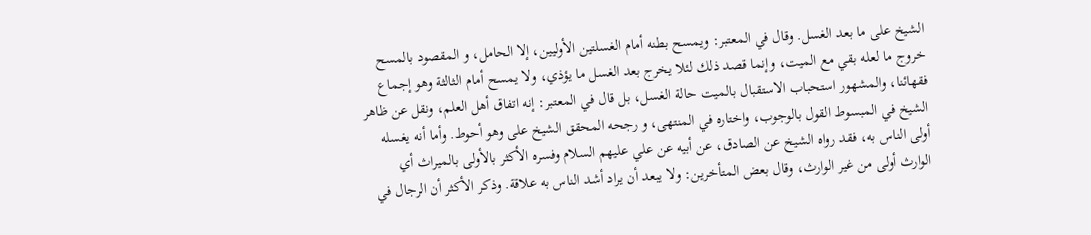الشيخ على ما بعد الغسل. وقال في المعتبر: ويمسح بطنه أمام الغسلتين الأوليين، إلا الحامل، و المقصود بالمسح خروج ما لعله بقي مع الميت، وإنما قصد ذلك لئلا يخرج بعد الغسل ما يؤذي، ولا يمسح أمام الثالثة وهو إجماع فقهائنا، والمشهور استحباب الاستقبال بالميت حالة الغسل، بل قال في المعتبر: إنه اتفاق أهل العلم، ونقل عن ظاهر الشيخ في المبسوط القول بالوجوب، واختاره في المنتهى، و رجحه المحقق الشيخ على وهو أحوط. وأما أنه يغسله أولى الناس به، فقد رواه الشيخ عن الصادق، عن أبيه عن علي عليهم السلام وفسره الأكثر بالأولى بالميراث أي الوارث أولى من غير الوارث، وقال بعض المتأخرين: ولا يبعد أن يراد أشد الناس به علاقة. وذكر الأكثر أن الرجال في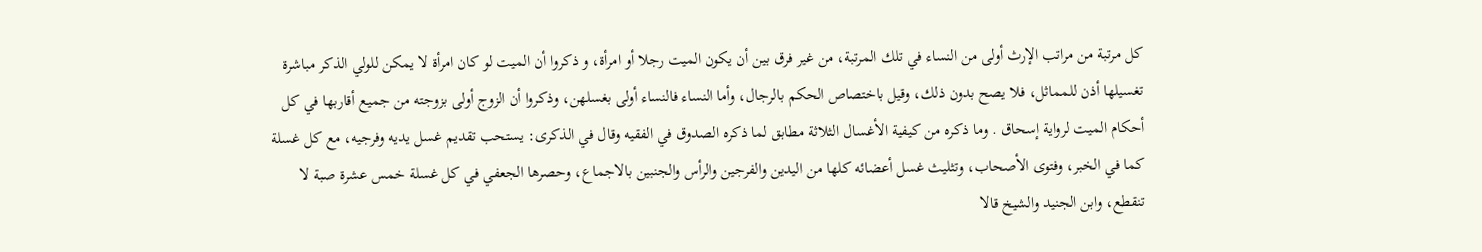كل مرتبة من مراتب الإرث أولى من النساء في تلك المرتبة، من غير فرق بين أن يكون الميت رجلا أو امرأة، و ذكروا أن الميت لو كان امرأة لا يمكن للولي الذكر مباشرة تغسيلها أذن للمماثل، فلا يصح بدون ذلك، وقيل باختصاص الحكم بالرجال، وأما النساء فالنساء أولى بغسلهن، وذكروا أن الزوج أولى بزوجته من جميع أقاربها في كل أحكام الميت لرواية إسحاق . وما ذكره من كيفية الأغسال الثلاثة مطابق لما ذكره الصدوق في الفقيه وقال في الذكرى: يستحب تقديم غسل يديه وفرجيه، مع كل غسلة كما في الخبر، وفتوى الأصحاب، وتثليث غسل أعضائه كلها من اليدين والفرجين والرأس والجنبين بالاجماع، وحصرها الجعفي في كل غسلة خمس عشرة صبة لا تنقطع، وابن الجنيد والشيخ قالا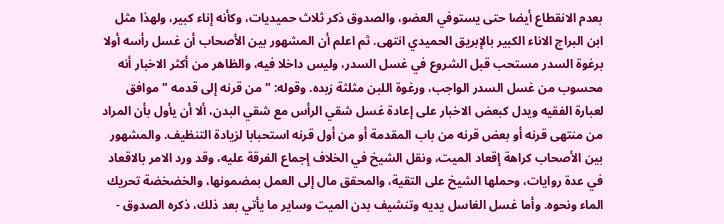بعدم الانقطاع أيضا حتى يستوفي العضو، والصدوق ذكر ثلاث حميديات، وكأنه إناء كبير، ولهذا مثل ابن البراج الاناء الكبير بالإبريق الحميدي انتهى. ثم اعلم أن المشهور بين الأصحاب أن غسل رأسه أولا برغوة السدر مستحب قبل الشروع في غسل السدر، وليس داخلا فيه، والظاهر من أكثر الاخبار أنه محسوب من غسل السدر الواجب، ورغوة اللبن مثلثة زبده. وقوله: " من قرنه إلى قدمه " موافق لعبارة الفقيه ويدل كبعض الاخبار على إعادة غسل شقي الرأس مع شقي البدن، ألا أن يأول بأن المراد من منتهى قرنه أو بعض قرنه من باب المقدمة أو من أول قرنه استحبابا لزيادة التنظيف. والمشهور بين الأصحاب كراهة إقعاد الميت، ونقل الشيخ في الخلاف إجماع الفرقة عليه، وقد ورد الامر بالاقعاد في عدة روايات، وحملها الشيخ على التقية، والمحقق مال إلى العمل بمضمونها، والخضخضة تحريك الماء ونحوه. وأما غسل الغاسل يديه وتنشيف بدن الميت وساير ما يأتي بعد ذلك، ذكره الصدوق -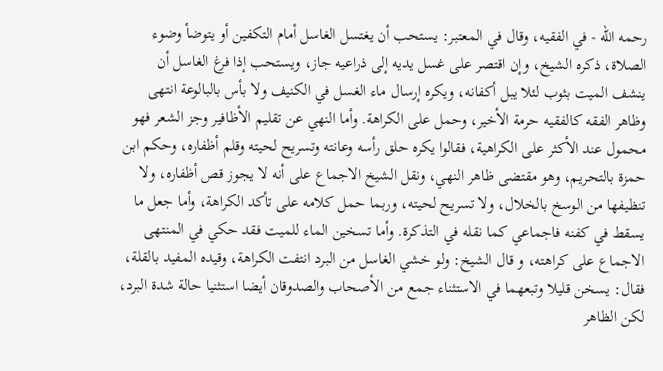رحمه الله - في الفقيه، وقال في المعتبر: يستحب أن يغتسل الغاسل أمام التكفين أو يتوضأ وضوء الصلاة، ذكره الشيخ، وإن اقتصر على غسل يديه إلى ذراعيه جاز، ويستحب إذا فرغ الغاسل أن ينشف الميت بثوب لئلا يبل أكفانه، ويكره إرسال ماء الغسل في الكنيف ولا بأس بالبالوعة انتهى وظاهر الفقه كالفقيه حرمة الأخير، وحمل على الكراهة. وأما النهي عن تقليم الأظافير وجز الشعر فهو محمول عند الأكثر على الكراهية، فقالوا يكره حلق رأسه وعانته وتسريح لحيته وقلم أظفاره، وحكم ابن حمزة بالتحريم، وهو مقتضى ظاهر النهي، ونقل الشيخ الاجماع على أنه لا يجوز قص أظفاره، ولا تنظيفها من الوسخ بالخلال، ولا تسريح لحيته، وربما حمل كلامه على تأكد الكراهة، وأما جعل ما يسقط في كفنه فاجماعي كما نقله في التذكرة. وأما تسخين الماء للميت فقد حكي في المنتهى الاجماع على كراهته، و قال الشيخ: ولو خشي الغاسل من البرد انتفت الكراهة، وقيده المفيد بالقلة، فقال: يسخن قليلا وتبعهما في الاستثناء جمع من الأصحاب والصدوقان أيضا استثنيا حالة شدة البرد، لكن الظاهر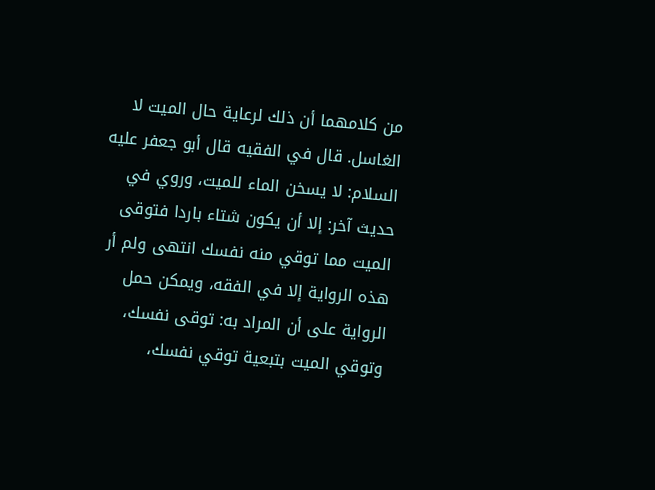من كلامهما أن ذلك لرعاية حال الميت لا الغاسل. قال في الفقيه قال أبو جعفر عليه السلام: لا يسخن الماء للميت، وروي في حديث آخر: إلا أن يكون شتاء باردا فتوقى الميت مما توقي منه نفسك انتهى ولم أر هذه الرواية إلا في الفقه، ويمكن حمل الرواية على أن المراد به: توقى نفسك، وتوقي الميت بتبعية توقي نفسك،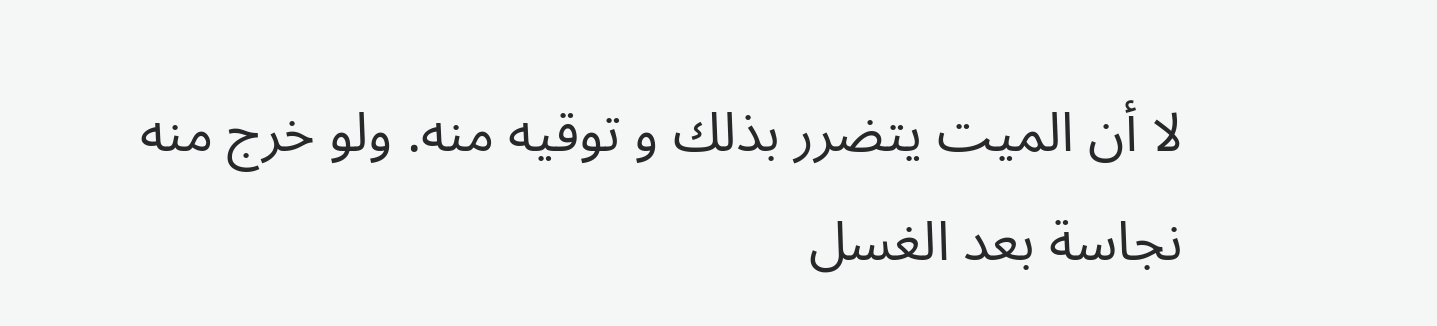لا أن الميت يتضرر بذلك و توقيه منه. ولو خرج منه نجاسة بعد الغسل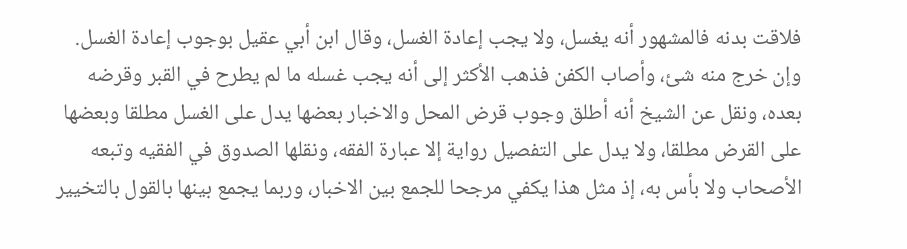فلاقت بدنه فالمشهور أنه يغسل، ولا يجب إعادة الغسل، وقال ابن أبي عقيل بوجوب إعادة الغسل. وإن خرج منه شئ، وأصاب الكفن فذهب الأكثر إلى أنه يجب غسله ما لم يطرح في القبر وقرضه بعده، ونقل عن الشيخ أنه أطلق وجوب قرض المحل والاخبار بعضها يدل على الغسل مطلقا وبعضها على القرض مطلقا، ولا يدل على التفصيل رواية إلا عبارة الفقه، ونقلها الصدوق في الفقيه وتبعه الأصحاب ولا بأس به، إذ مثل هذا يكفي مرجحا للجمع بين الاخبار، وربما يجمع بينها بالقول بالتخيير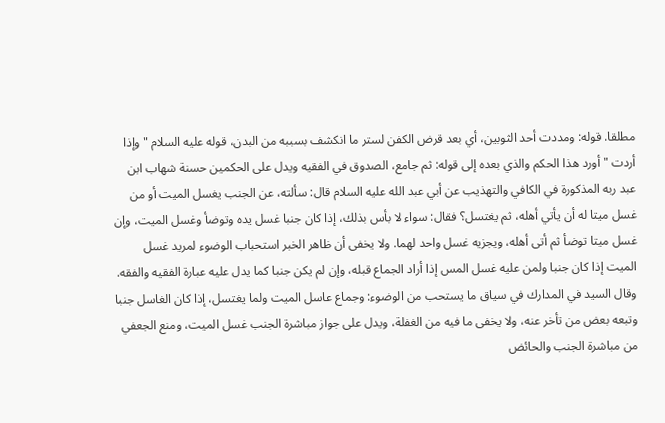مطلقا. قوله: ومددت أحد الثوبين، أي بعد قرض الكفن لستر ما انكشف بسببه من البدن، قوله عليه السلام " وإذا أردت " أورد هذا الحكم والذي بعده إلى قوله: ثم جامع، الصدوق في الفقيه ويدل على الحكمين حسنة شهاب ابن عبد ربه المذكورة في الكافي والتهذيب عن أبي عبد الله عليه السلام قال: سألته، عن الجنب يغسل الميت أو من غسل ميتا له أن يأتي أهله، ثم يغتسل؟ فقال: سواء لا بأس بذلك، إذا كان جنبا غسل يده وتوضأ وغسل الميت، وإن غسل ميتا توضأ ثم أتى أهله، ويجزيه غسل واحد لهما. ولا يخفى أن ظاهر الخبر استحباب الوضوء لمريد غسل الميت إذا كان جنبا ولمن عليه غسل المس إذا أراد الجماع قبله، وإن لم يكن جنبا كما يدل عليه عبارة الفقيه والفقه. وقال السيد في المدارك في سياق ما يستحب من الوضوء: وجماع عاسل الميت ولما يغتسل، إذا كان الغاسل جنبا وتبعه بعض من تأخر عنه، ولا يخفى ما فيه من الغفلة، ويدل على جواز مباشرة الجنب غسل الميت، ومنع الجعفي من مباشرة الجنب والحائض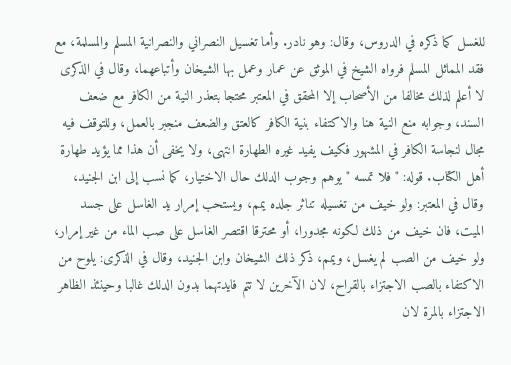للغسل كما ذكره في الدروس، وقال: وهو نادر. وأما تغسيل النصراني والنصرانية المسلم والمسلمة، مع فقد المماثل المسلم فرواه الشيخ في الموثق عن عمار وعمل بها الشيخان وأتباعهما، وقال في الذكرى لا أعلم لذلك مخالفا من الأصحاب إلا المحقق في المعتبر محتجا بتعذر النية من الكافر مع ضعف السند، وجوابه منع النية هنا والاكتفاء بنية الكافر كالعتق والضعف منجبر بالعمل، وللتوقف فيه مجال لنجاسة الكافر في المشهور فكيف يفيد غيره الطهارة انتهى، ولا يخفى أن هذا مما يؤيد طهارة أهل الكتاب. قوله: " فلا تمسه " يوهم وجوب الدلك حال الاختيار، كما نسب إلى ابن الجنيد، وقال في المعتبر: ولو خيف من تغسيله تناثر جلده يمم، ويستحب إمرار يد الغاسل على جسد الميت، فان خيف من ذلك لكونه مجدورا، أو محترقا اقتصر الغاسل على صب الماء من غير إمرار، ولو خيف من الصب لم يغسل، ويمم، ذكر ذلك الشيخان وابن الجنيد، وقال في الذكرى: يلوح من الاكتفاء بالصب الاجتزاء بالقراح، لان الآخرين لا تتم فايدتهما بدون الدلك غالبا وحينئذ الظاهر الاجتزاء بالمرة لان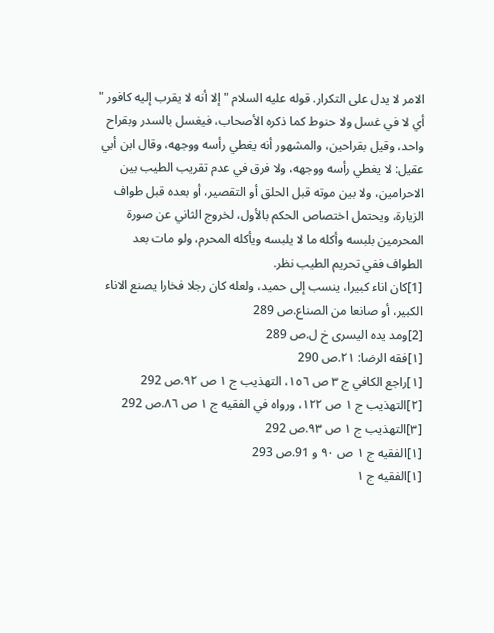الامر لا يدل على التكرار. قوله عليه السلام " إلا أنه لا يقرب إليه كافور " أي لا في غسل ولا حنوط كما ذكره الأصحاب، فيغسل بالسدر وبقراح واحد، وقيل بقراحين، والمشهور أنه يغطي رأسه ووجهه، وقال ابن أبي عقيل: لا يغطي رأسه ووجهه، ولا فرق في عدم تقريب الطيب بين الاحرامين، ولا بين موته قبل الحلق أو التقصير، أو بعده قبل طواف الزيارة، ويحتمل اختصاص الحكم بالأول، لخروج الثاني عن صورة المحرمين بلبسه وأكله ما لا يلبسه ويأكله المحرم، ولو مات بعد الطواف ففي تحريم الطيب نظر.
[1]كان اناء كبيرا، ينسب إلى حميد، ولعله كان رجلا فخارا يصنع الاناء الكبير، أو صانعا من الصناع.ص 289
[2]ومد يده اليسرى خ ل.ص 289
[١]فقه الرضا: ٢١.ص 290
[١]راجع الكافي ج ٣ ص ١٥٦، التهذيب ج ١ ص ٩٢.ص 292
[٢]التهذيب ج ١ ص ١٢٢، ورواه في الفقيه ج ١ ص ٨٦.ص 292
[٣]التهذيب ج ١ ص ٩٣.ص 292
[١]الفقيه ج ١ ص ٩٠ و 91.ص 293
[١]الفقيه ج ١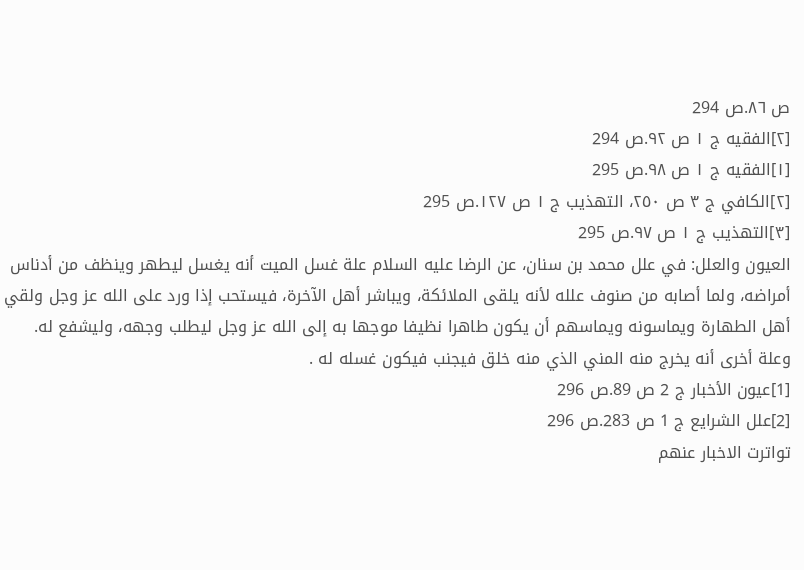ص ٨٦.ص 294
[٢]الفقيه ج ١ ص ٩٢.ص 294
[١]الفقيه ج ١ ص ٩٨.ص 295
[٢]الكافي ج ٣ ص ٢٥٠، التهذيب ج ١ ص ١٢٧.ص 295
[٣]التهذيب ج ١ ص ٩٧.ص 295
العيون والعلل: في علل محمد بن سنان، عن الرضا عليه السلام علة غسل الميت أنه يغسل ليطهر وينظف من أدناس أمراضه، ولما أصابه من صنوف علله لأنه يلقى الملائكة، ويباشر أهل الآخرة، فيستحب إذا ورد على الله عز وجل ولقي أهل الطهارة ويماسونه ويماسهم أن يكون طاهرا نظيفا موجها به إلى الله عز وجل ليطلب وجهه، وليشفع له. وعلة أخرى أنه يخرج منه المني الذي منه خلق فيجنب فيكون غسله له .
[1]عيون الأخبار ج 2 ص 89.ص 296
[2]علل الشرايع ج 1 ص 283.ص 296
تواترت الاخبار عنهم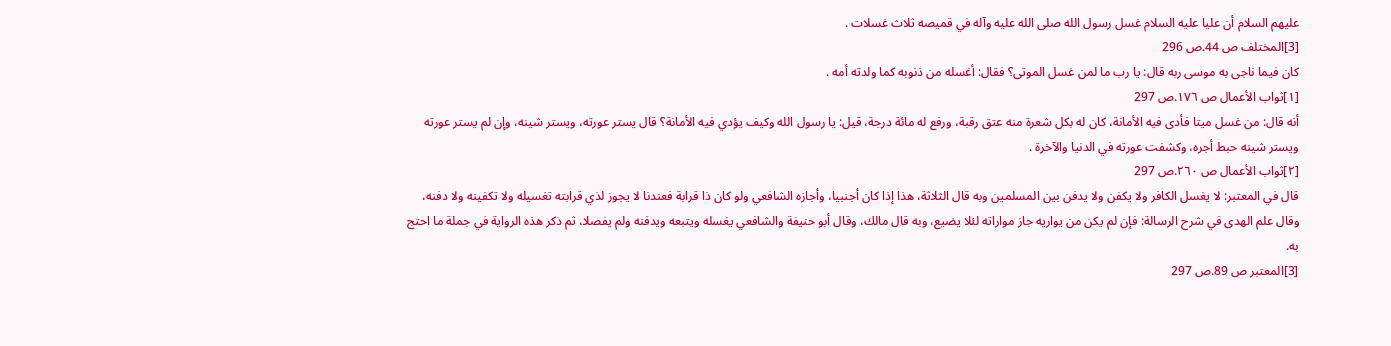عليهم السلام أن عليا عليه السلام غسل رسول الله صلى الله عليه وآله في قميصه ثلاث غسلات .
[3]المختلف ص 44.ص 296
كان فيما ناجى به موسى ربه قال: يا رب ما لمن غسل الموتى؟ فقال: أغسله من ذنوبه كما ولدته أمه .
[١]ثواب الأعمال ص ١٧٦.ص 297
أنه قال: من غسل ميتا فأدى فيه الأمانة، كان له بكل شعرة منه عتق رقبة، ورفع له مائة درجة، قيل: يا رسول الله وكيف يؤدي فيه الأمانة؟ قال يستر عورته، ويستر شينه، وإن لم يستر عورته ويستر شينه حبط أجره، وكشفت عورته في الدنيا والآخرة .
[٢]ثواب الأعمال ص ٢٦٠.ص 297
قال في المعتبر: لا يغسل الكافر ولا يكفن ولا يدفن بين المسلمين وبه قال الثلاثة، هذا إذا كان أجنبيا، وأجازه الشافعي ولو كان ذا قرابة فعندنا لا يجوز لذي قرابته تغسيله ولا تكفينه ولا دفنه، وقال علم الهدى في شرح الرسالة: فإن لم يكن من يواريه جاز مواراته لئلا يضيع، وبه قال مالك، وقال أبو حنيفة والشافعي يغسله ويتبعه ويدفنه ولم يفصلا، ثم ذكر هذه الرواية في جملة ما احتج به.
[3]المعتبر ص 89.ص 297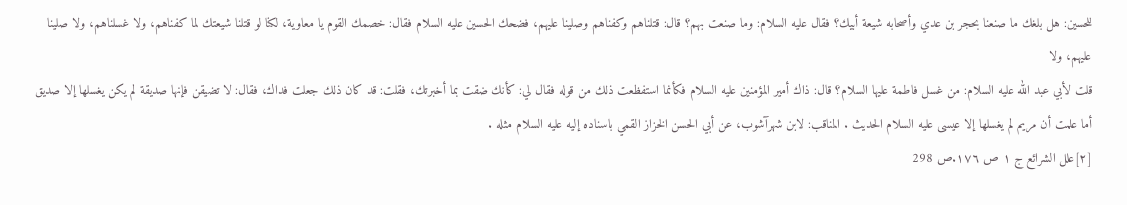للحسين: هل بلغك ما صنعنا بحجر بن عدي وأصحابه شيعة أبيك؟ فقال عليه السلام: وما صنعت بهم؟ قال: قتلناهم وكفناهم وصلينا عليهم، فضحك الحسين عليه السلام فقال: خصمك القوم يا معاوية، لكنا لو قتلنا شيعتك لما كفناهم، ولا غسلناهم، ولا صلينا عليهم، ولا
قلت لأبي عبد الله عليه السلام: من غسل فاطمة عليها السلام؟ قال: ذاك أمير المؤمنين عليه السلام فكأنما استفظعت ذلك من قوله فقال لي: كأنك ضقت بما أخبرتك، فقلت: قد كان ذلك جعلت فداك، فقال: لا تضيقن فإنها صديقة لم يكن يغسلها إلا صديق أما علمت أن مريم لم يغسلها إلا عيسى عليه السلام الحديث . المناقب: لابن شهرآشوب، عن أبي الحسن الخزاز القمي باسناده إليه عليه السلام مثله .
[٢]علل الشرائع ج ١ ص ١٧٦.ص 298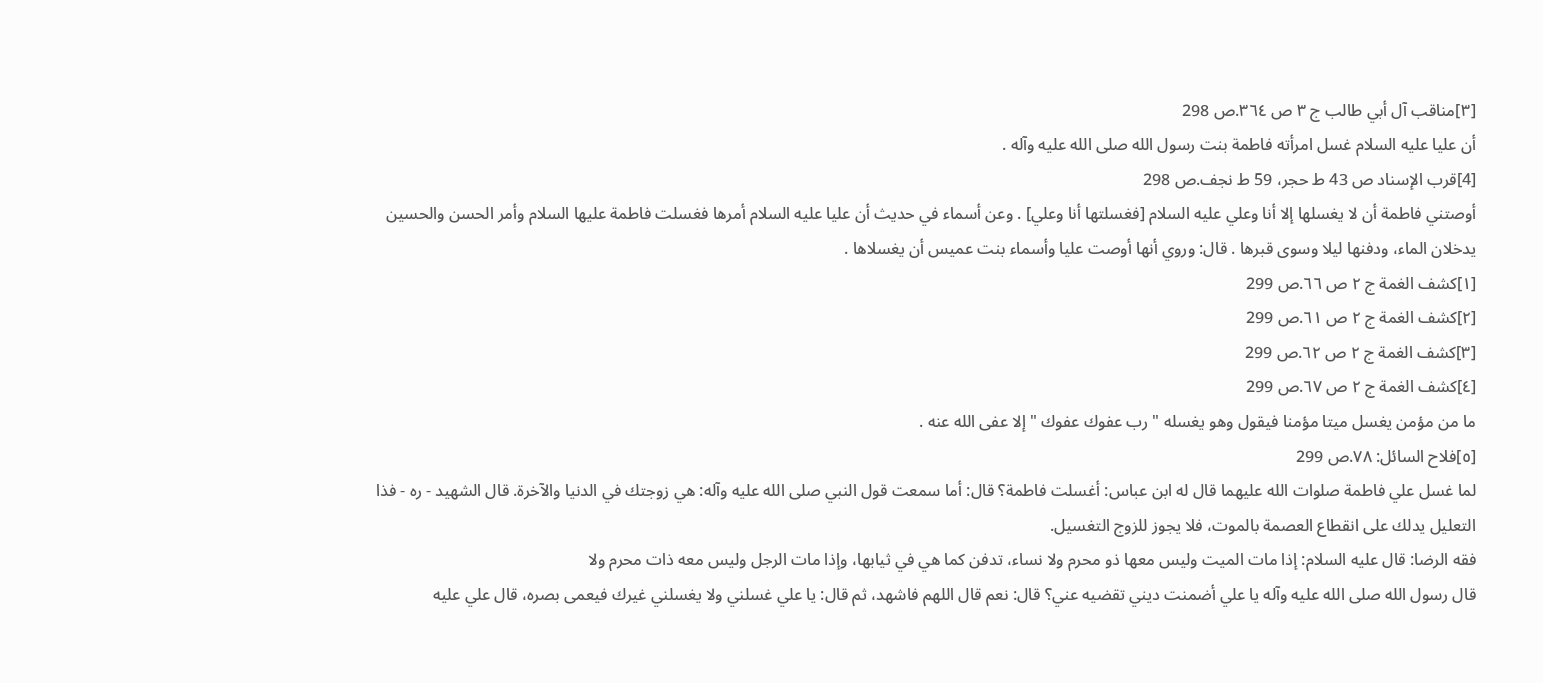[٣]مناقب آل أبي طالب ج ٣ ص ٣٦٤.ص 298
أن عليا عليه السلام غسل امرأته فاطمة بنت رسول الله صلى الله عليه وآله .
[4]قرب الإسناد ص 43 ط حجر، 59 ط نجف.ص 298
أوصتني فاطمة أن لا يغسلها إلا أنا وعلي عليه السلام [فغسلتها أنا وعلي] . وعن أسماء في حديث أن عليا عليه السلام أمرها فغسلت فاطمة عليها السلام وأمر الحسن والحسين يدخلان الماء، ودفنها ليلا وسوى قبرها . قال: وروي أنها أوصت عليا وأسماء بنت عميس أن يغسلاها .
[١]كشف الغمة ج ٢ ص ٦٦.ص 299
[٢]كشف الغمة ج ٢ ص ٦١.ص 299
[٣]كشف الغمة ج ٢ ص ٦٢.ص 299
[٤]كشف الغمة ج ٢ ص ٦٧.ص 299
ما من مؤمن يغسل ميتا مؤمنا فيقول وهو يغسله " رب عفوك عفوك " إلا عفى الله عنه .
[٥]فلاح السائل: ٧٨.ص 299
لما غسل علي فاطمة صلوات الله عليهما قال له ابن عباس: أغسلت فاطمة؟ قال: أما سمعت قول النبي صلى الله عليه وآله: هي زوجتك في الدنيا والآخرة. قال الشهيد - ره - فذا التعليل يدلك على انقطاع العصمة بالموت، فلا يجوز للزوج التغسيل.
فقه الرضا: قال عليه السلام: إذا مات الميت وليس معها ذو محرم ولا نساء، تدفن كما هي في ثيابها، وإذا مات الرجل وليس معه ذات محرم ولا
قال رسول الله صلى الله عليه وآله يا علي أضمنت ديني تقضيه عني؟ قال: نعم قال اللهم فاشهد، ثم قال: يا علي غسلني ولا يغسلني غيرك فيعمى بصره، قال علي عليه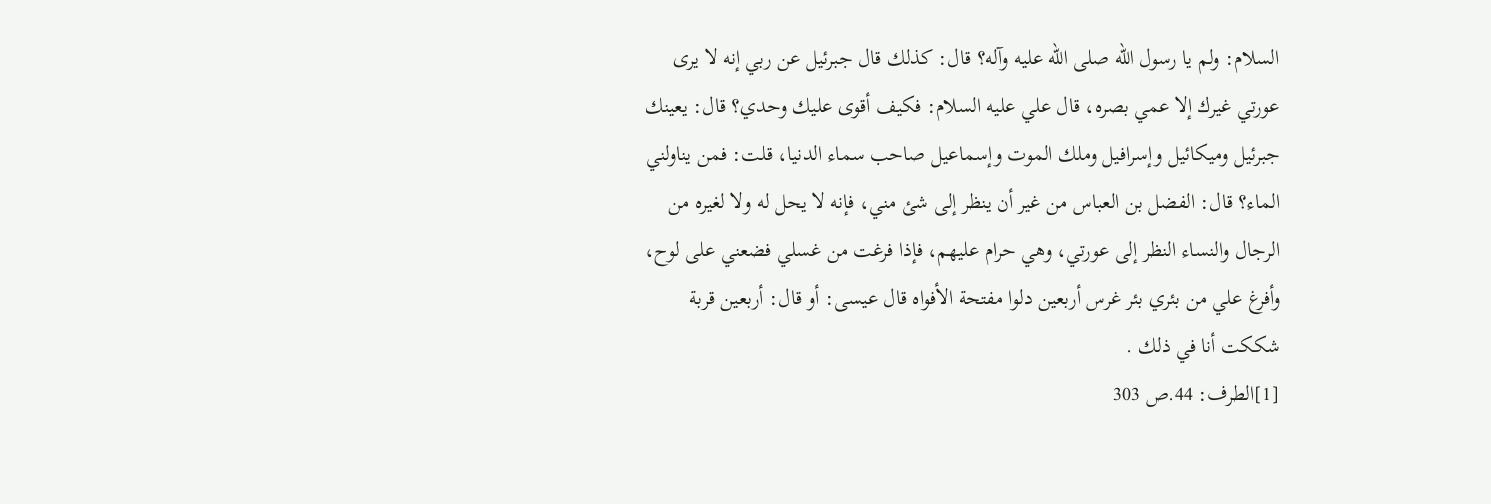السلام: ولم يا رسول الله صلى الله عليه وآله؟ قال: كذلك قال جبرئيل عن ربي إنه لا يرى عورتي غيرك إلا عمي بصره، قال علي عليه السلام: فكيف أقوى عليك وحدي؟ قال: يعينك جبرئيل وميكائيل وإسرافيل وملك الموت وإسماعيل صاحب سماء الدنيا، قلت: فمن يناولني الماء؟ قال: الفضل بن العباس من غير أن ينظر إلى شئ مني، فإنه لا يحل له ولا لغيره من الرجال والنساء النظر إلى عورتي، وهي حرام عليهم، فإذا فرغت من غسلي فضعني على لوح، وأفرغ علي من بئري بئر غرس أربعين دلوا مفتحة الأفواه قال عيسى: أو قال: أربعين قربة شككت أنا في ذلك .
[1]الطرف: 44.ص 303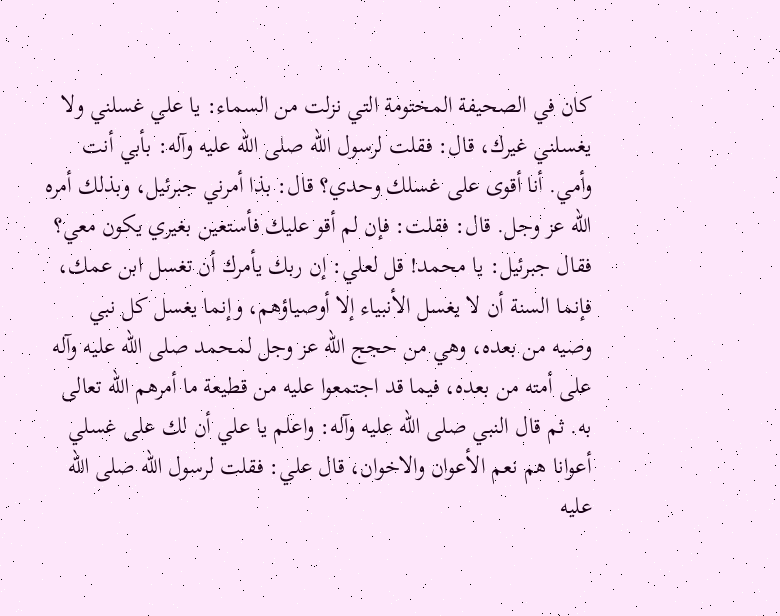كان في الصحيفة المختومة التي نزلت من السماء: يا علي غسلني ولا يغسلني غيرك، قال: فقلت لرسول الله صلى الله عليه وآله: بأبي أنت وأمي. أنا أقوى على غسلك وحدي؟ قال: بذا أمرني جبرئيل، وبذلك أمره الله عز وجل. قال: فقلت: فإن لم أقو عليك فأستعين بغيري يكون معي؟ فقال جبرئيل: يا محمد! قل لعلي: إن ربك يأمرك أن تغسل ابن عمك، فإنما السنة أن لا يغسل الأنبياء إلا أوصياؤهم، وإنما يغسل كل نبي وصيه من بعده، وهي من حجج الله عز وجل لمحمد صلى الله عليه وآله على أمته من بعده، فيما قد اجتمعوا عليه من قطيعة ما أمرهم الله تعالى به. ثم قال النبي صلى الله عليه وآله: واعلم يا علي أن لك على غسلي أعوانا هم نعم الأعوان والاخوان، قال علي: فقلت لرسول الله صلى الله عليه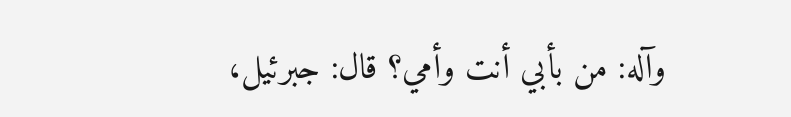وآله: من بأبي أنت وأمي؟ قال: جبرئيل،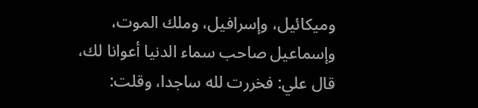وميكائيل، وإسرافيل، وملك الموت، وإسماعيل صاحب سماء الدنيا أعوانا لك، قال علي: فخررت لله ساجدا، وقلت: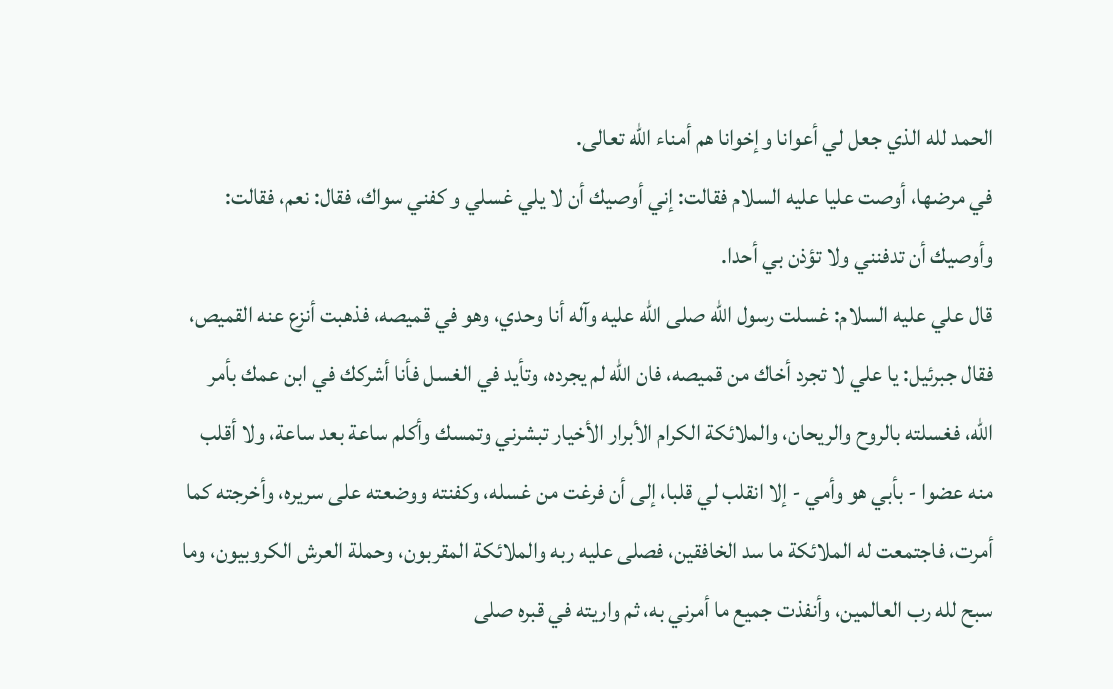الحمد لله الذي جعل لي أعوانا وإخوانا هم أمناء الله تعالى.
في مرضها، أوصت عليا عليه السلام فقالت: إني أوصيك أن لا يلي غسلي و كفني سواك، فقال: نعم، فقالت: وأوصيك أن تدفنني ولا تؤذن بي أحدا.
قال علي عليه السلام: غسلت رسول الله صلى الله عليه وآله أنا وحدي، وهو في قميصه، فذهبت أنزع عنه القميص، فقال جبرئيل: يا علي لا تجرد أخاك من قميصه، فان الله لم يجرده، وتأيد في الغسل فأنا أشركك في ابن عمك بأمر الله، فغسلته بالروح والريحان، والملائكة الكرام الأبرار الأخيار تبشرني وتمسك وأكلم ساعة بعد ساعة، ولا أقلب منه عضوا - بأبي هو وأمي - إلا انقلب لي قلبا، إلى أن فرغت من غسله، وكفنته ووضعته على سريره، وأخرجته كما أمرت، فاجتمعت له الملائكة ما سد الخافقين، فصلى عليه ربه والملائكة المقربون، وحملة العرش الكروبيون، وما سبح لله رب العالمين، وأنفذت جميع ما أمرني به، ثم واريته في قبره صلى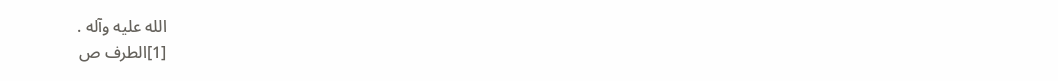الله عليه وآله .
[1]الطرف ص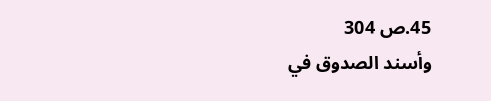45.ص 304
وأسند الصدوق في